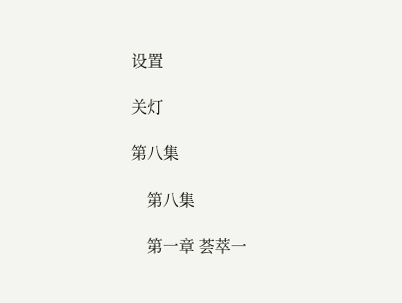设置

关灯

第八集

    第八集

    第一章 荟萃一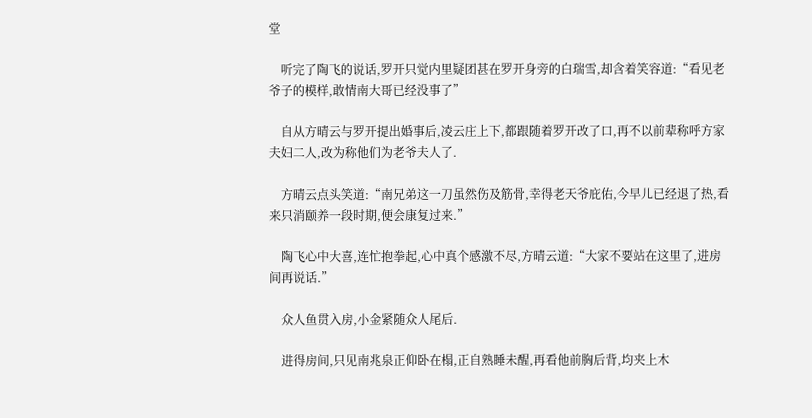堂

    听完了陶飞的说话,罗开只觉内里疑团甚在罗开身旁的白瑞雪,却含着笑容道:“看见老爷子的模样,敢情南大哥已经没事了”

    自从方晴云与罗开提出婚事后,凌云庄上下,都跟随着罗开改了口,再不以前辈称呼方家夫妇二人,改为称他们为老爷夫人了.

    方晴云点头笑道:“南兄弟这一刀虽然伤及筋骨,幸得老天爷庇佑,今早儿已经退了热,看来只消颐养一段时期,便会康复过来.”

    陶飞心中大喜,连忙抱拳起,心中真个感激不尽,方晴云道:“大家不要站在这里了,进房间再说话.”

    众人鱼贯入房,小金紧随众人尾后.

    进得房间,只见南兆泉正仰卧在榻,正自熟睡未醒,再看他前胸后背,均夹上木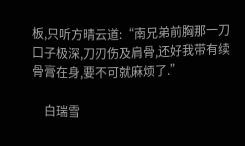板,只听方晴云道:“南兄弟前胸那一刀口子极深,刀刃伤及肩骨,还好我带有续骨膏在身,要不可就麻烦了.”

    白瑞雪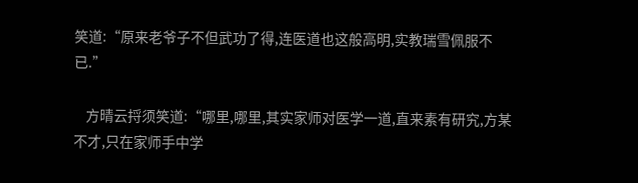笑道:“原来老爷子不但武功了得,连医道也这般高明,实教瑞雪佩服不已.”

    方晴云捋须笑道:“哪里,哪里,其实家师对医学一道,直来素有研究,方某不才,只在家师手中学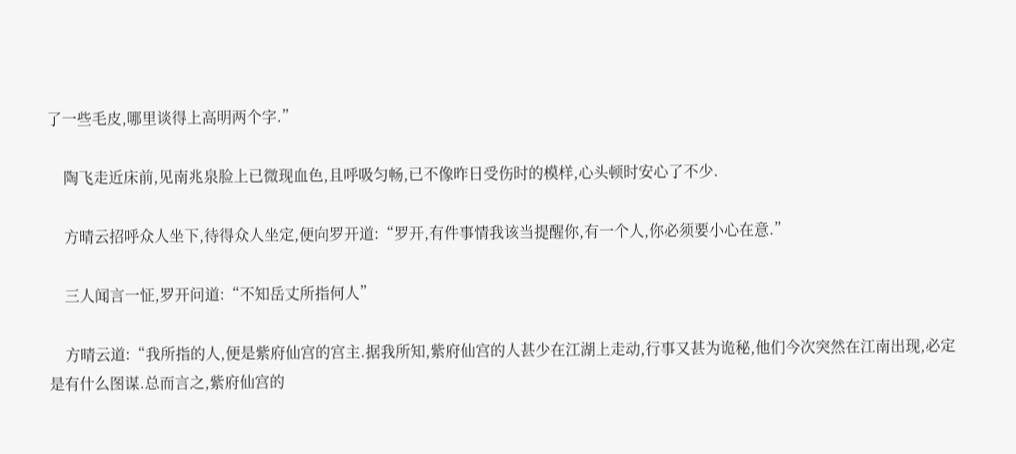了一些毛皮,哪里谈得上高明两个字.”

    陶飞走近床前,见南兆泉脸上已微现血色,且呼吸匀畅,已不像昨日受伤时的模样,心头顿时安心了不少.

    方晴云招呼众人坐下,待得众人坐定,便向罗开道:“罗开,有件事情我该当提醒你,有一个人,你必须要小心在意.”

    三人闻言一怔,罗开问道:“不知岳丈所指何人”

    方晴云道:“我所指的人,便是紫府仙宫的宫主.据我所知,紫府仙宫的人甚少在江湖上走动,行事又甚为诡秘,他们今次突然在江南出现,必定是有什么图谋.总而言之,紫府仙宫的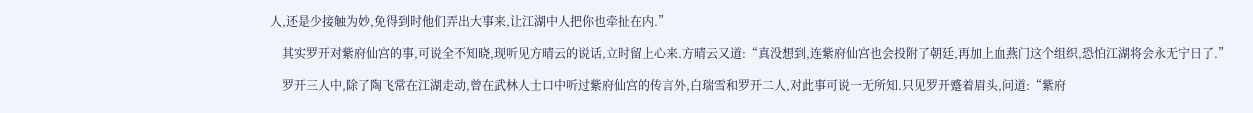人,还是少接触为妙,免得到时他们弄出大事来,让江湖中人把你也牵扯在内.”

    其实罗开对紫府仙宫的事,可说全不知晓,现听见方晴云的说话,立时留上心来.方晴云又道:“真没想到,连紫府仙宫也会投附了朝廷,再加上血燕门这个组织,恐怕江湖将会永无宁日了.”

    罗开三人中,除了陶飞常在江湖走动,曾在武林人士口中听过紫府仙宫的传言外,白瑞雪和罗开二人,对此事可说一无所知.只见罗开蹙着眉头,问道:“紫府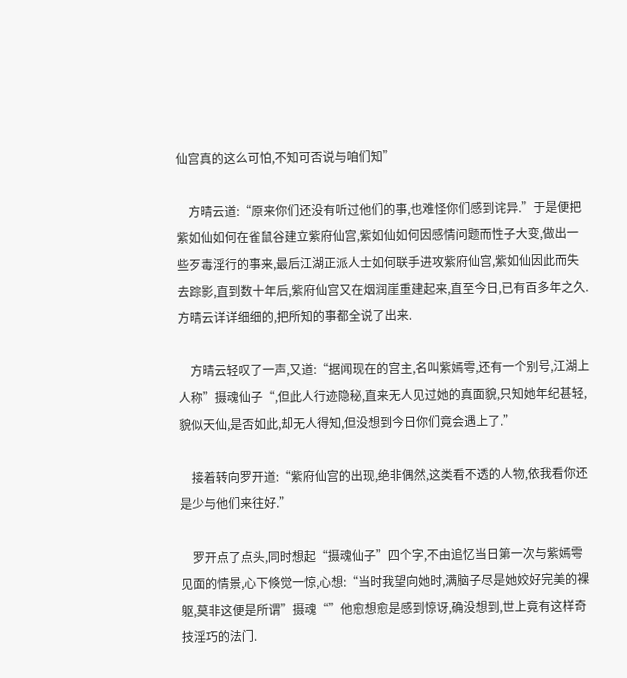仙宫真的这么可怕,不知可否说与咱们知”

    方晴云道:“原来你们还没有听过他们的事,也难怪你们感到诧异.”于是便把紫如仙如何在雀鼠谷建立紫府仙宫,紫如仙如何因感情问题而性子大变,做出一些歹毒淫行的事来,最后江湖正派人士如何联手进攻紫府仙宫,紫如仙因此而失去踪影,直到数十年后,紫府仙宫又在烟润崖重建起来,直至今日,已有百多年之久.方晴云详详细细的,把所知的事都全说了出来.

    方晴云轻叹了一声,又道:“据闻现在的宫主,名叫紫嫣雩,还有一个别号,江湖上人称”摄魂仙子“,但此人行迹隐秘,直来无人见过她的真面貌,只知她年纪甚轻,貌似天仙,是否如此,却无人得知,但没想到今日你们竟会遇上了.”

    接着转向罗开道:“紫府仙宫的出现,绝非偶然,这类看不透的人物,依我看你还是少与他们来往好.”

    罗开点了点头,同时想起“摄魂仙子”四个字,不由追忆当日第一次与紫嫣雩见面的情景,心下倏觉一惊,心想:“当时我望向她时,满脑子尽是她姣好完美的裸躯,莫非这便是所谓”摄魂“”他愈想愈是感到惊讶,确没想到,世上竟有这样奇技淫巧的法门.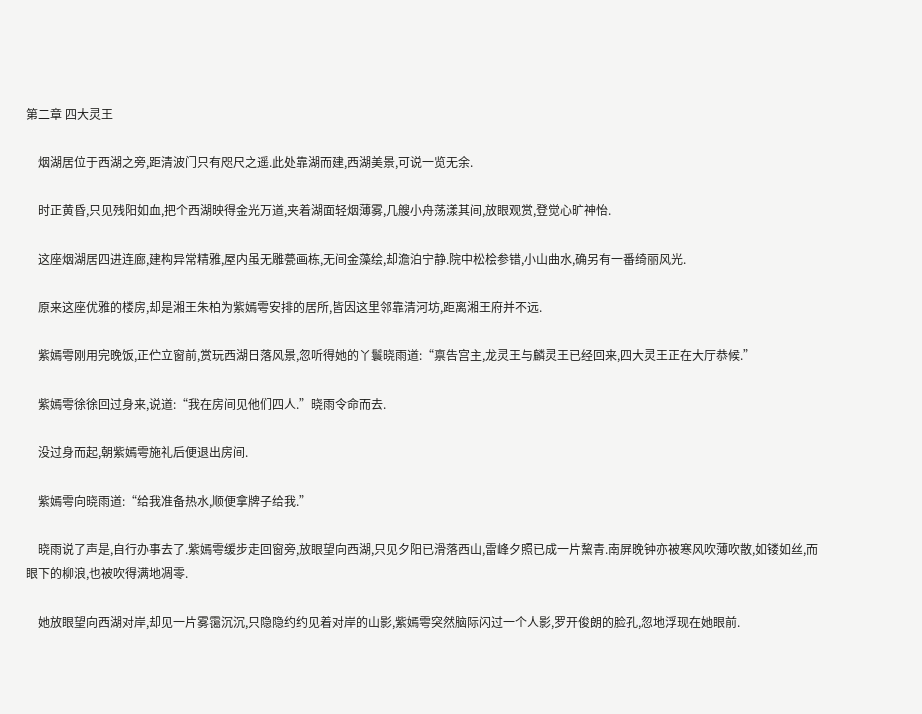第二章 四大灵王

    烟湖居位于西湖之旁,距清波门只有咫尺之遥.此处靠湖而建,西湖美景,可说一览无余.

    时正黄昏,只见残阳如血,把个西湖映得金光万道,夹着湖面轻烟薄雾,几艘小舟荡漾其间,放眼观赏,登觉心旷神怡.

    这座烟湖居四进连廊,建构异常精雅,屋内虽无雕甍画栋,无间金藻绘,却澹泊宁静.院中松桧参错,小山曲水,确另有一番绮丽风光.

    原来这座优雅的楼房,却是湘王朱柏为紫嫣雩安排的居所,皆因这里邻靠清河坊,距离湘王府并不远.

    紫嫣雩刚用完晚饭,正伫立窗前,赏玩西湖日落风景,忽听得她的丫鬟晓雨道:“禀告宫主,龙灵王与麟灵王已经回来,四大灵王正在大厅恭候.”

    紫嫣雩徐徐回过身来,说道:“我在房间见他们四人.”晓雨令命而去.

    没过身而起,朝紫嫣雩施礼后便退出房间.

    紫嫣雩向晓雨道:“给我准备热水,顺便拿牌子给我.”

    晓雨说了声是,自行办事去了.紫嫣雩缓步走回窗旁,放眼望向西湖,只见夕阳已滑落西山,雷峰夕照已成一片黧青.南屏晚钟亦被寒风吹薄吹散,如镂如丝,而眼下的柳浪,也被吹得满地凋零.

    她放眼望向西湖对岸,却见一片雾霭沉沉,只隐隐约约见着对岸的山影,紫嫣雩突然脑际闪过一个人影,罗开俊朗的脸孔,忽地浮现在她眼前.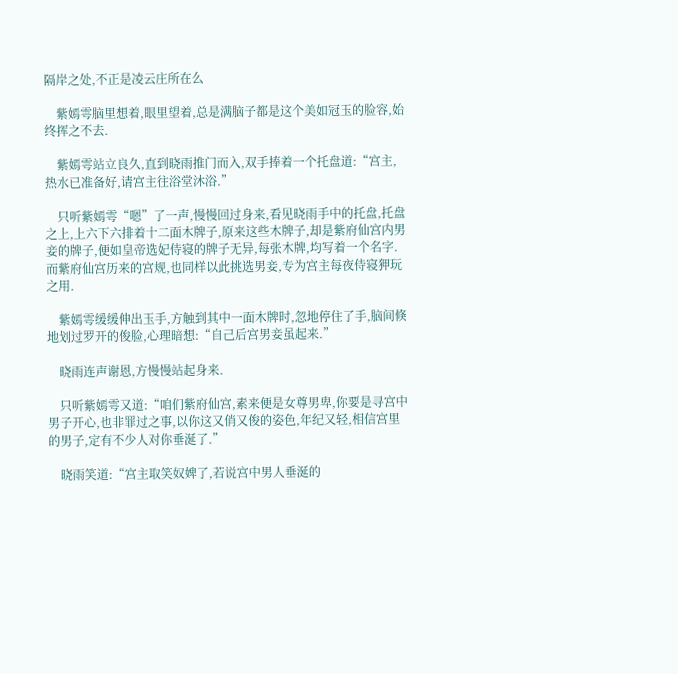隔岸之处,不正是凌云庄所在么

    紫嫣雩脑里想着,眼里望着,总是满脑子都是这个美如冠玉的脸容,始终挥之不去.

    紫嫣雩站立良久,直到晓雨推门而入,双手捧着一个托盘道:“宫主,热水已准备好,请宫主往浴堂沐浴.”

    只听紫嫣雩“嗯”了一声,慢慢回过身来,看见晓雨手中的托盘,托盘之上,上六下六排着十二面木牌子,原来这些木牌子,却是紫府仙宫内男妾的牌子,便如皇帝选妃侍寝的牌子无异,每张木牌,均写着一个名字.而紫府仙宫历来的宫规,也同样以此挑选男妾,专为宫主每夜侍寝狎玩之用.

    紫嫣雩缓缓伸出玉手,方触到其中一面木牌时,忽地停住了手,脑间倏地划过罗开的俊脸,心理暗想:“自己后宫男妾虽起来.”

    晓雨连声谢恩,方慢慢站起身来.

    只听紫嫣雩又道:“咱们紫府仙宫,素来便是女尊男卑,你要是寻宫中男子开心,也非罪过之事,以你这又俏又俊的姿色,年纪又轻,相信宫里的男子,定有不少人对你垂涎了.”

    晓雨笑道:“宫主取笑奴婢了,若说宫中男人垂涎的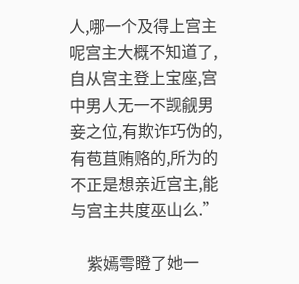人,哪一个及得上宫主呢宫主大概不知道了,自从宫主登上宝座,宫中男人无一不觊觎男妾之位,有欺诈巧伪的,有苞苴贿赂的,所为的不正是想亲近宫主,能与宫主共度巫山么.”

    紫嫣雩瞪了她一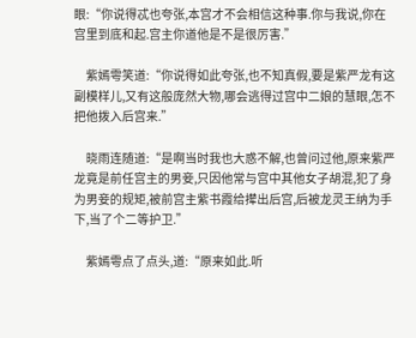眼:“你说得忒也夸张,本宫才不会相信这种事.你与我说,你在宫里到底和起.宫主你道他是不是很厉害.”

    紫嫣雩笑道:“你说得如此夸张,也不知真假,要是紫严龙有这副模样儿,又有这般庞然大物,哪会逃得过宫中二娘的慧眼,怎不把他拨入后宫来.”

    晓雨连随道:“是啊当时我也大惑不解,也曾问过他,原来紫严龙竟是前任宫主的男妾,只因他常与宫中其他女子胡混,犯了身为男妾的规矩,被前宫主紫书霞给撵出后宫,后被龙灵王纳为手下,当了个二等护卫.”

    紫嫣雩点了点头,道:“原来如此.听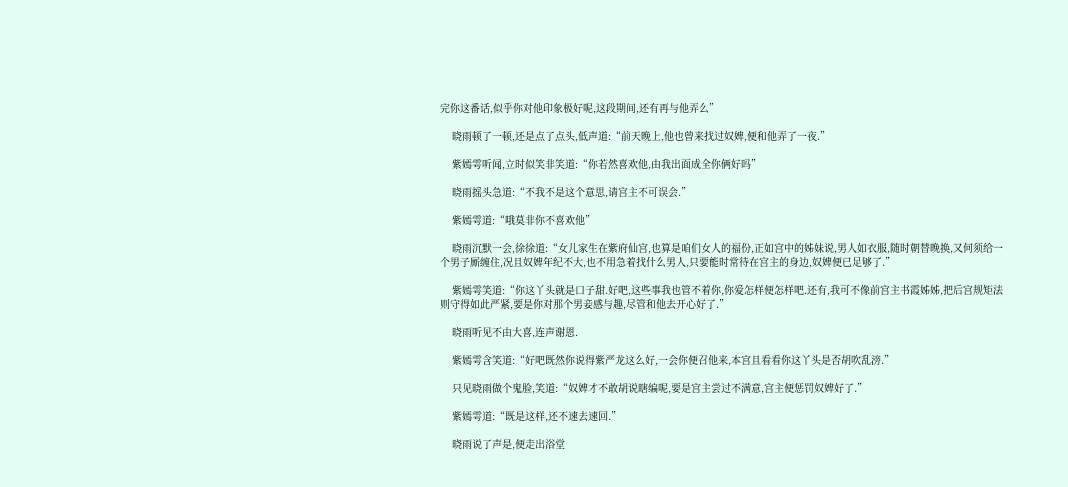完你这番话,似乎你对他印象极好呢,这段期间,还有再与他弄么”

    晓雨顿了一顿,还是点了点头,低声道:“前天晚上,他也曾来找过奴婢,便和他弄了一夜.”

    紫嫣雩听闻,立时似笑非笑道:“你若然喜欢他,由我出面成全你俩好吗”

    晓雨摇头急道:“不我不是这个意思,请宫主不可误会.”

    紫嫣雩道:“哦莫非你不喜欢他”

    晓雨沉默一会,徐徐道:“女儿家生在紫府仙宫,也算是咱们女人的福份,正如宫中的姊妹说,男人如衣服,随时朝替晚换,又何须给一个男子厮缠住,况且奴婢年纪不大,也不用急着找什么男人,只要能时常待在宫主的身边,奴婢便已足够了.”

    紫嫣雩笑道:“你这丫头就是口子甜.好吧,这些事我也管不着你,你爱怎样便怎样吧.还有,我可不像前宫主书霞姊姊,把后宫规矩法则守得如此严紧,要是你对那个男妾感与趣,尽管和他去开心好了.”

    晓雨听见不由大喜,连声谢恩.

    紫嫣雩含笑道:“好吧既然你说得紫严龙这么好,一会你便召他来,本宫且看看你这丫头是否胡吹乱滂.”

    只见晓雨做个鬼脸,笑道:“奴婢才不敢胡说瞎编呢,要是宫主尝过不满意,宫主便惩罚奴婢好了.”

    紫嫣雩道:“既是这样,还不速去速回.”

    晓雨说了声是,便走出浴堂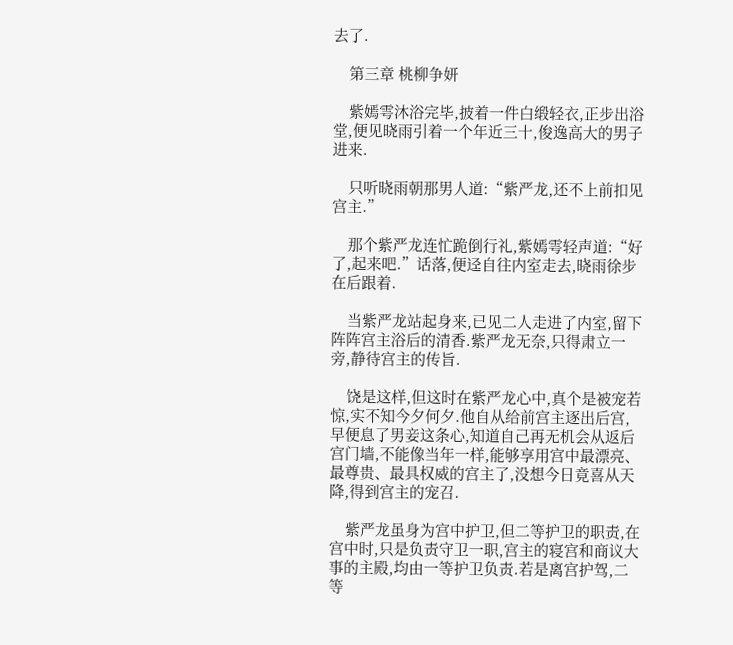去了.

    第三章 桃柳争妍

    紫嫣雩沐浴完毕,披着一件白缎轻衣,正步出浴堂,便见晓雨引着一个年近三十,俊逸高大的男子进来.

    只听晓雨朝那男人道:“紫严龙,还不上前扣见宫主.”

    那个紫严龙连忙跪倒行礼,紫嫣雩轻声道:“好了,起来吧.”话落,便迳自往内室走去,晓雨徐步在后跟着.

    当紫严龙站起身来,已见二人走进了内室,留下阵阵宫主浴后的清香.紫严龙无奈,只得肃立一旁,静待宫主的传旨.

    饶是这样,但这时在紫严龙心中,真个是被宠若惊,实不知今夕何夕.他自从给前宫主逐出后宫,早便息了男妾这条心,知道自己再无机会从返后宫门墙,不能像当年一样,能够享用宫中最漂亮、最尊贵、最具权威的宫主了,没想今日竟喜从天降,得到宫主的宠召.

    紫严龙虽身为宫中护卫,但二等护卫的职责,在宫中时,只是负责守卫一职,宫主的寝宫和商议大事的主殿,均由一等护卫负责.若是离宫护驾,二等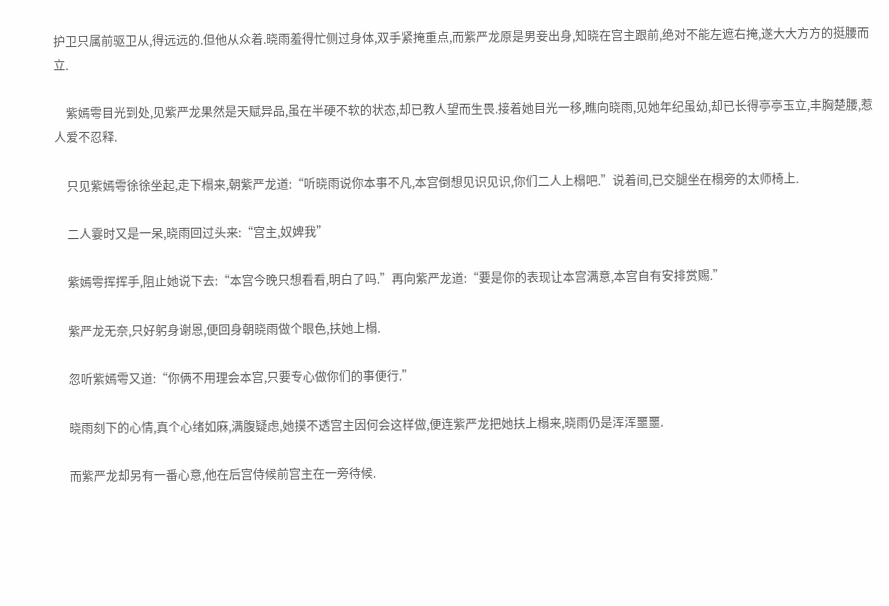护卫只属前驱卫从,得远远的.但他从众着.晓雨羞得忙侧过身体,双手紧掩重点,而紫严龙原是男妾出身,知晓在宫主跟前,绝对不能左遮右掩,遂大大方方的挺腰而立.

    紫嫣雩目光到处,见紫严龙果然是天赋异品,虽在半硬不软的状态,却已教人望而生畏.接着她目光一移,瞧向晓雨,见她年纪虽幼,却已长得亭亭玉立,丰胸楚腰,惹人爱不忍释.

    只见紫嫣雩徐徐坐起,走下榻来,朝紫严龙道:“听晓雨说你本事不凡,本宫倒想见识见识,你们二人上榻吧.”说着间,已交腿坐在榻旁的太师椅上.

    二人霎时又是一呆,晓雨回过头来:“宫主,奴婢我”

    紫嫣雩挥挥手,阻止她说下去:“本宫今晚只想看看,明白了吗.”再向紫严龙道:“要是你的表现让本宫满意,本宫自有安排赏赐.”

    紫严龙无奈,只好躬身谢恩,便回身朝晓雨做个眼色,扶她上榻.

    忽听紫嫣雩又道:“你俩不用理会本宫,只要专心做你们的事便行.”

    晓雨刻下的心情,真个心绪如麻,满腹疑虑,她摸不透宫主因何会这样做,便连紫严龙把她扶上榻来,晓雨仍是浑浑噩噩.

    而紫严龙却另有一番心意,他在后宫侍候前宫主在一旁待候.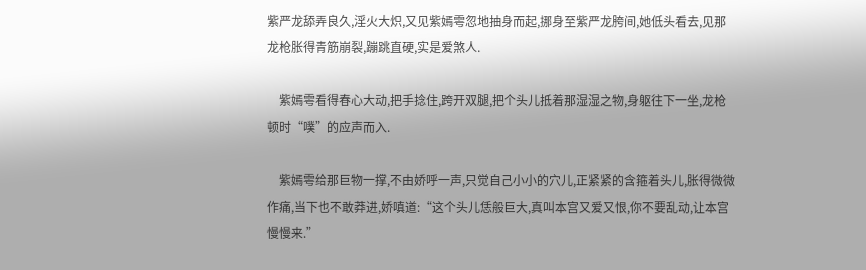紫严龙舔弄良久,淫火大炽,又见紫嫣雩忽地抽身而起,挪身至紫严龙胯间,她低头看去,见那龙枪胀得青筋崩裂,蹦跳直硬,实是爱煞人.

    紫嫣雩看得春心大动,把手捻住,跨开双腿,把个头儿抵着那湿湿之物,身躯往下一坐,龙枪顿时“噗”的应声而入.

    紫嫣雩给那巨物一撑,不由娇呼一声,只觉自己小小的穴儿,正紧紧的含箍着头儿,胀得微微作痛,当下也不敢莽进,娇嗔道:“这个头儿恁般巨大,真叫本宫又爱又恨,你不要乱动,让本宫慢慢来.”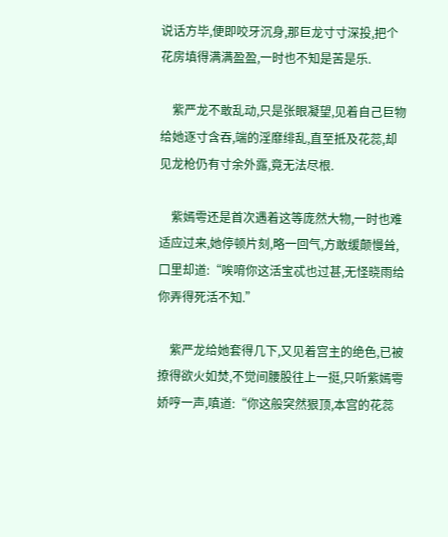说话方毕,便即咬牙沉身,那巨龙寸寸深投,把个花房填得满满盈盈,一时也不知是苦是乐.

    紫严龙不敢乱动,只是张眼凝望,见着自己巨物给她逐寸含吞,端的淫靡绯乱,直至抵及花蕊,却见龙枪仍有寸余外露,竟无法尽根.

    紫嫣雩还是首次遇着这等庞然大物,一时也难适应过来,她停顿片刻,略一回气,方敢缓颠慢耸,囗里却道:“唉唷你这活宝忒也过甚,无怪晓雨给你弄得死活不知.”

    紫严龙给她套得几下,又见着宫主的绝色,已被撩得欲火如焚,不觉间腰股往上一挺,只听紫嫣雩娇哼一声,嗔道:“你这般突然狠顶,本宫的花蕊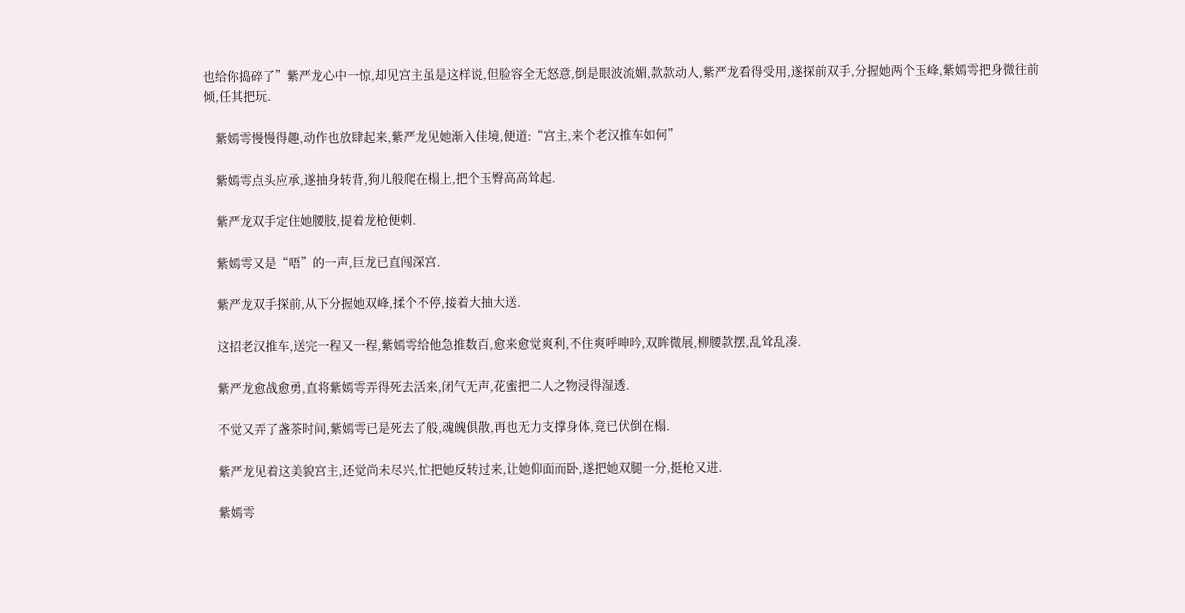也给你捣碎了”紫严龙心中一惊,却见宫主虽是这样说,但脸容全无怒意,倒是眼波流媚,款款动人,紫严龙看得受用,遂探前双手,分握她两个玉峰,紫嫣雩把身微往前倾,任其把玩.

    紫嫣雩慢慢得趣,动作也放肆起来,紫严龙见她渐入佳境,便道:“宫主,来个老汉推车如何”

    紫嫣雩点头应承,遂抽身转背,狗儿般爬在榻上,把个玉臀高高耸起.

    紫严龙双手定住她腰肢,提着龙枪便刺.

    紫嫣雩又是“唔”的一声,巨龙已直闯深宫.

    紫严龙双手探前,从下分握她双峰,揉个不停,接着大抽大送.

    这招老汉推车,送完一程又一程,紫嫣雩给他急推数百,愈来愈觉爽利,不住爽呼呻吟,双眸微展,柳腰款摆,乱耸乱凑.

    紫严龙愈战愈勇,直将紫嫣雩弄得死去活来,闭气无声,花蜜把二人之物浸得湿透.

    不觉又弄了盏茶时间,紫嫣雩已是死去了般,魂魄俱散,再也无力支撑身体,竟已伏倒在榻.

    紫严龙见着这美貌宫主,还觉尚未尽兴,忙把她反转过来,让她仰面而卧,遂把她双腿一分,挺枪又进.

    紫嫣雩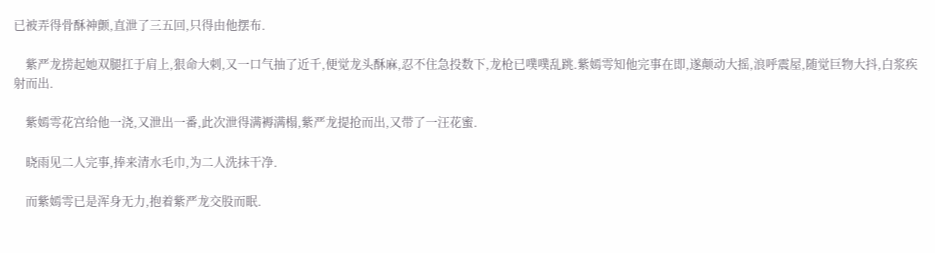已被弄得骨酥神颤,直泄了三五回,只得由他摆布.

    紫严龙捞起她双腿扛于肩上,狠命大刺,又一口气抽了近千,便觉龙头酥麻,忍不住急投数下,龙枪已噗噗乱跳.紫嫣雩知他完事在即,遂颠动大摇,浪呼震屋,随觉巨物大抖,白浆疾射而出.

    紫嫣雩花宫给他一浇,又泄出一番,此次泄得满褥满榻,紫严龙提抢而出,又带了一汪花蜜.

    晓雨见二人完事,捧来清水毛巾,为二人洗抹干净.

    而紫嫣雩已是浑身无力,抱着紫严龙交股而眠.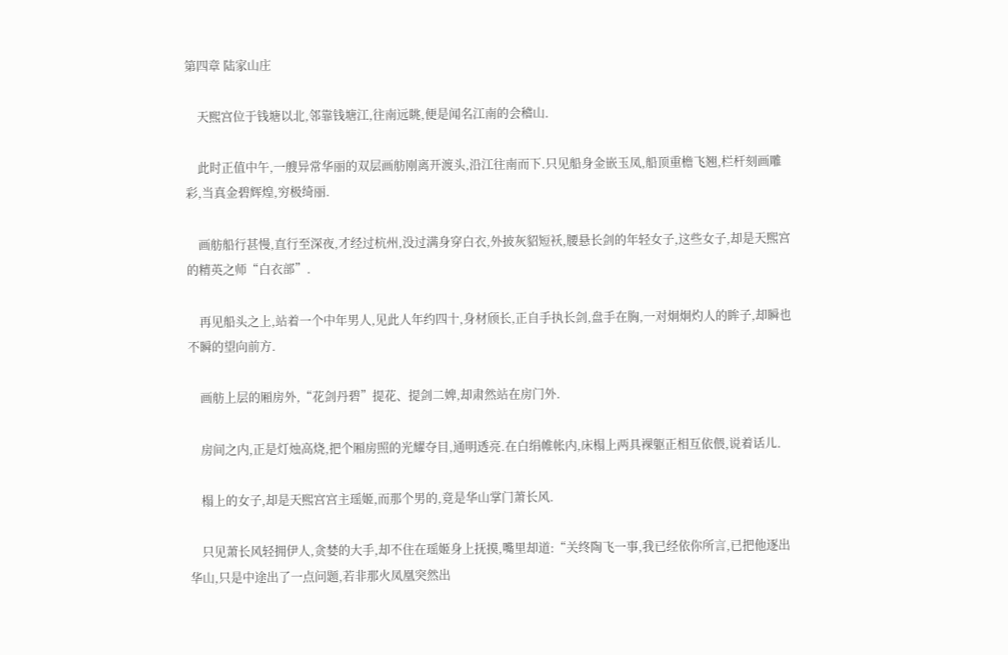第四章 陆家山庄

    天熙宫位于钱塘以北,邻靠钱塘江,往南远眺,便是闻名江南的会稽山.

    此时正值中午,一艘异常华丽的双层画舫刚离开渡头,沿江往南而下.只见船身金嵌玉凤,船顶重檐飞翘,栏杆刻画雕彩,当真金碧辉煌,穷极绮丽.

    画舫船行甚慢,直行至深夜,才经过杭州,没过满身穿白衣,外披灰貂短袄,腰悬长剑的年轻女子,这些女子,却是天熙宫的精英之师“白衣部”.

    再见船头之上,站着一个中年男人,见此人年约四十,身材颀长,正自手执长剑,盘手在胸,一对炯炯灼人的眸子,却瞬也不瞬的望向前方.

    画舫上层的厢房外,“花剑丹碧”提花、提剑二婢,却肃然站在房门外.

    房间之内,正是灯烛高烧,把个厢房照的光耀夺目,通明透亮.在白绢帷帐内,床榻上两具裸躯正相互依偎,说着话儿.

    榻上的女子,却是天熙宫宫主瑶姬,而那个男的,竟是华山掌门萧长风.

    只见萧长风轻拥伊人,贪婪的大手,却不住在瑶姬身上抚摸,嘴里却道:“关终陶飞一事,我已经依你所言,已把他逐出华山,只是中途出了一点问题,若非那火凤凰突然出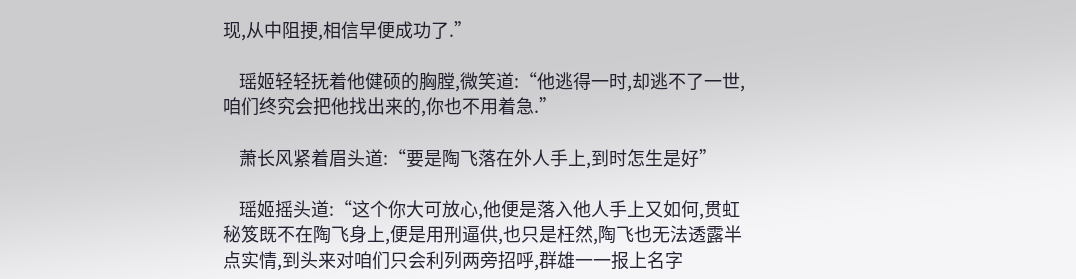现,从中阻挭,相信早便成功了.”

    瑶姬轻轻抚着他健硕的胸膛,微笑道:“他逃得一时,却逃不了一世,咱们终究会把他找出来的,你也不用着急.”

    萧长风紧着眉头道:“要是陶飞落在外人手上,到时怎生是好”

    瑶姬摇头道:“这个你大可放心,他便是落入他人手上又如何,贯虹秘笈既不在陶飞身上,便是用刑逼供,也只是枉然,陶飞也无法透露半点实情,到头来对咱们只会利列两旁招呼,群雄一一报上名字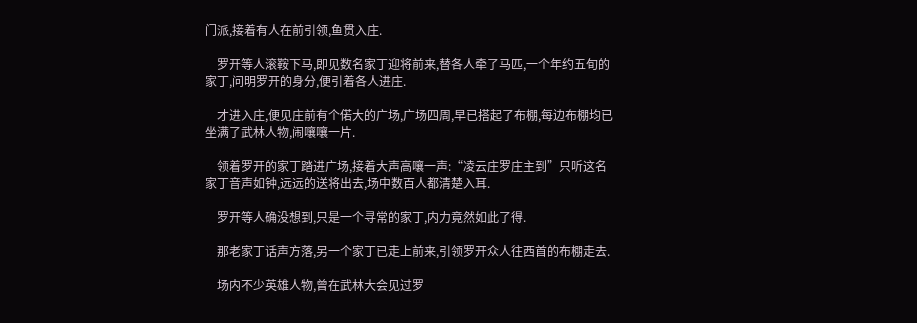门派,接着有人在前引领,鱼贯入庄.

    罗开等人滚鞍下马,即见数名家丁迎将前来,替各人牵了马匹,一个年约五旬的家丁,问明罗开的身分,便引着各人进庄.

    才进入庄,便见庄前有个偌大的广场,广场四周,早已搭起了布棚,每边布棚均已坐满了武林人物,闹嚷嚷一片.

    领着罗开的家丁踏进广场,接着大声高嚷一声:“凌云庄罗庄主到”只听这名家丁音声如钟,远远的送将出去,场中数百人都清楚入耳.

    罗开等人确没想到,只是一个寻常的家丁,内力竟然如此了得.

    那老家丁话声方落,另一个家丁已走上前来,引领罗开众人往西首的布棚走去.

    场内不少英雄人物,曾在武林大会见过罗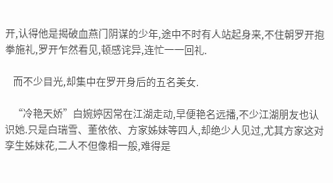开,认得他是揭破血燕门阴谋的少年,途中不时有人站起身来,不住朝罗开抱拳施礼,罗开乍然看见,顿感诧异,连忙一一回礼.

    而不少目光,却集中在罗开身后的五名美女.

    “冷艳天娇”白婉婷因常在江湖走动,早便艳名远播,不少江湖朋友也认识她.只是白瑞雪、董依依、方家姊妹等四人,却绝少人见过,尤其方家这对孪生姊妹花,二人不但像相一般,难得是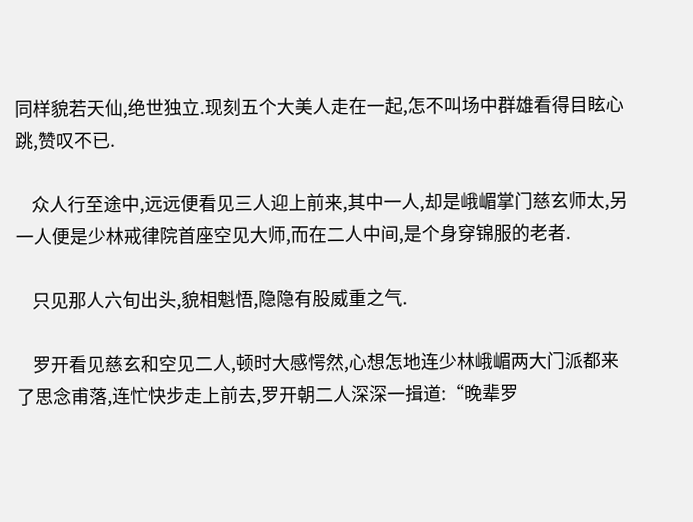同样貌若天仙,绝世独立.现刻五个大美人走在一起,怎不叫场中群雄看得目眩心跳,赞叹不已.

    众人行至途中,远远便看见三人迎上前来,其中一人,却是峨嵋掌门慈玄师太,另一人便是少林戒律院首座空见大师,而在二人中间,是个身穿锦服的老者.

    只见那人六旬出头,貌相魁悟,隐隐有股威重之气.

    罗开看见慈玄和空见二人,顿时大感愕然,心想怎地连少林峨嵋两大门派都来了思念甫落,连忙快步走上前去,罗开朝二人深深一揖道:“晚辈罗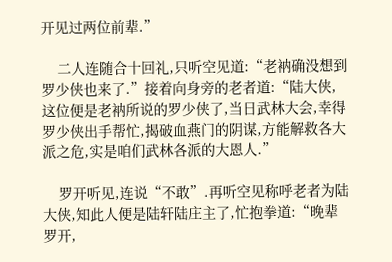开见过两位前辈.”

    二人连随合十回礼,只听空见道:“老衲确没想到罗少侠也来了.”接着向身旁的老者道:“陆大侠,这位便是老衲所说的罗少侠了,当日武林大会,幸得罗少侠出手帮忙,揭破血燕门的阴谋,方能解救各大派之危,实是咱们武林各派的大恩人.”

    罗开听见,连说“不敢”.再听空见称呼老者为陆大侠,知此人便是陆轩陆庄主了,忙抱拳道:“晚辈罗开,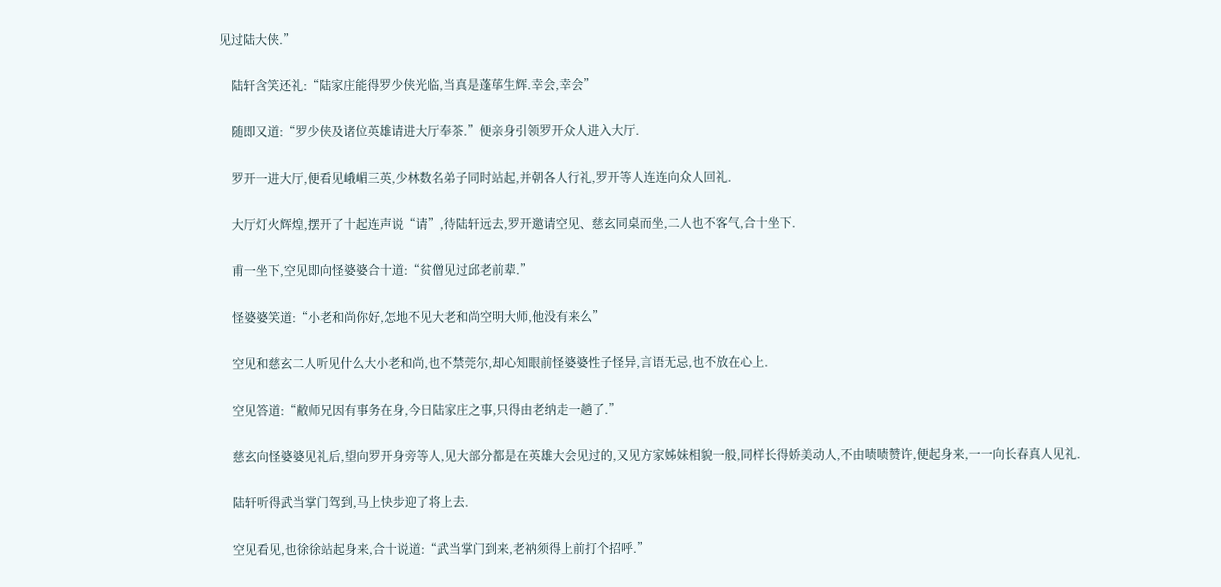见过陆大侠.”

    陆轩含笑还礼:“陆家庄能得罗少侠光临,当真是蓬荜生辉.幸会,幸会”

    随即又道:“罗少侠及诸位英雄请进大厅奉茶.”便亲身引领罗开众人进入大厅.

    罗开一进大厅,便看见峨嵋三英,少林数名弟子同时站起,并朝各人行礼,罗开等人连连向众人回礼.

    大厅灯火辉煌,摆开了十起连声说“请”,待陆轩远去,罗开邀请空见、慈玄同桌而坐,二人也不客气,合十坐下.

    甫一坐下,空见即向怪婆婆合十道:“贫僧见过邱老前辈.”

    怪婆婆笑道:“小老和尚你好,怎地不见大老和尚空明大师,他没有来么”

    空见和慈玄二人听见什么大小老和尚,也不禁莞尔,却心知眼前怪婆婆性子怪异,言语无忌,也不放在心上.

    空见答道:“敝师兄因有事务在身,今日陆家庄之事,只得由老纳走一趟了.”

    慈玄向怪婆婆见礼后,望向罗开身旁等人,见大部分都是在英雄大会见过的,又见方家姊妹相貌一般,同样长得娇美动人,不由啧啧赞许,便起身来,一一向长春真人见礼.

    陆轩听得武当掌门驾到,马上快步迎了将上去.

    空见看见,也徐徐站起身来,合十说道:“武当掌门到来,老衲须得上前打个招呼.”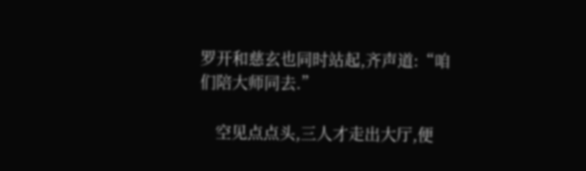罗开和慈玄也同时站起,齐声道:“咱们陪大师同去.”

    空见点点头,三人才走出大厅,便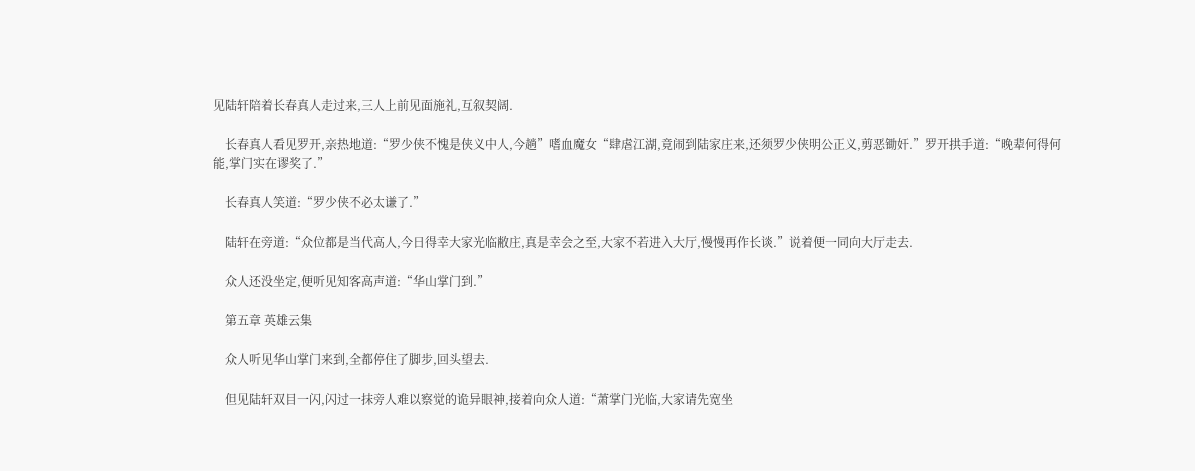见陆轩陪着长春真人走过来,三人上前见面施礼,互叙契阔.

    长春真人看见罗开,亲热地道:“罗少侠不愧是侠义中人,今趟”嗜血魔女“肆虐江湖,竟闹到陆家庄来,还须罗少侠明公正义,剪恶锄奸.”罗开拱手道:“晚辈何得何能,掌门实在谬奖了.”

    长春真人笑道:“罗少侠不必太谦了.”

    陆轩在旁道:“众位都是当代高人,今日得幸大家光临敝庄,真是幸会之至,大家不若进入大厅,慢慢再作长谈.”说着便一同向大厅走去.

    众人还没坐定,便听见知客高声道:“华山掌门到.”

    第五章 英雄云集

    众人听见华山掌门来到,全都停住了脚步,回头望去.

    但见陆轩双目一闪,闪过一抹旁人难以察觉的诡异眼神,接着向众人道:“萧掌门光临,大家请先宽坐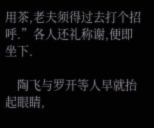用茶,老夫须得过去打个招呼.”各人还礼称谢,便即坐下.

    陶飞与罗开等人早就抬起眼睛,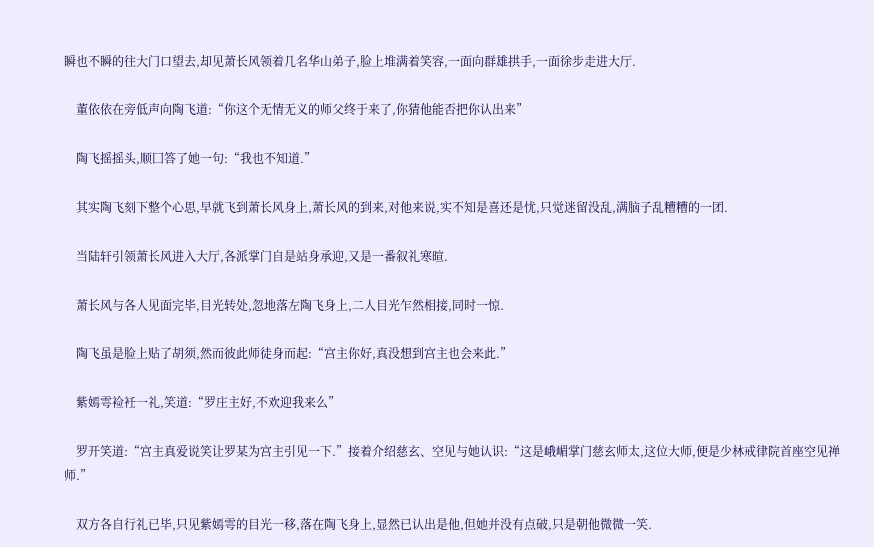瞬也不瞬的往大门口望去,却见萧长风领着几名华山弟子,脸上堆满着笑容,一面向群雄拱手,一面徐步走进大厅.

    董依依在旁低声向陶飞道:“你这个无情无义的师父终于来了,你猜他能否把你认出来”

    陶飞摇摇头,顺囗答了她一句:“我也不知道.”

    其实陶飞刻下整个心思,早就飞到萧长风身上,萧长风的到来,对他来说,实不知是喜还是忧,只觉迷留没乱,满脑子乱糟糟的一团.

    当陆轩引领萧长风进入大厅,各派掌门自是站身承迎,又是一番叙礼寒暄.

    萧长风与各人见面完毕,目光转处,忽地落左陶飞身上,二人目光乍然相接,同时一惊.

    陶飞虽是脸上贴了胡须,然而彼此师徒身而起:“宫主你好,真没想到宫主也会来此.”

    紫嫣雩裣衽一礼,笑道:“罗庄主好,不欢迎我来么”

    罗开笑道:“宫主真爱说笑让罗某为宫主引见一下.”接着介绍慈玄、空见与她认识:“这是峨嵋掌门慈玄师太,这位大师,便是少林戒律院首座空见禅师.”

    双方各自行礼已毕,只见紫嫣雩的目光一移,落在陶飞身上,显然已认出是他,但她并没有点破,只是朝他微微一笑.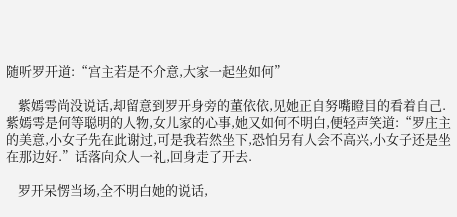随听罗开道:“宫主若是不介意,大家一起坐如何”

    紫嫣雩尚没说话,却留意到罗开身旁的董依依,见她正自努嘴瞪目的看着自己.紫嫣雩是何等聪明的人物,女儿家的心事,她又如何不明白,便轻声笑道:“罗庄主的美意,小女子先在此谢过,可是我若然坐下,恐怕另有人会不高兴,小女子还是坐在那边好.”话落向众人一礼,回身走了开去.

    罗开呆愣当场,全不明白她的说话,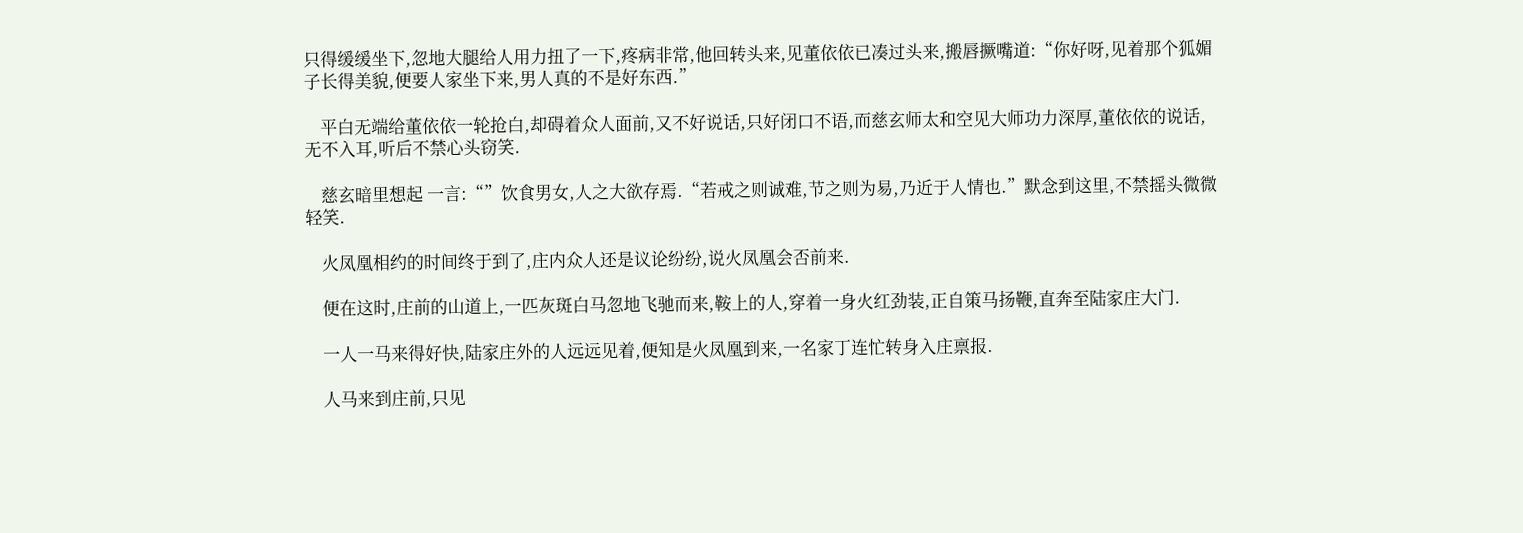只得缓缓坐下,忽地大腿给人用力扭了一下,疼病非常,他回转头来,见董依依已凑过头来,搬唇撅嘴道:“你好呀,见着那个狐媚子长得美貌,便要人家坐下来,男人真的不是好东西.”

    平白无端给董依依一轮抢白,却碍着众人面前,又不好说话,只好闭口不语,而慈玄师太和空见大师功力深厚,董依依的说话,无不入耳,听后不禁心头窃笑.

    慈玄暗里想起 一言:“”饮食男女,人之大欲存焉.“若戒之则诚难,节之则为易,乃近于人情也.”默念到这里,不禁摇头微微轻笑.

    火凤凰相约的时间终于到了,庄内众人还是议论纷纷,说火凤凰会否前来.

    便在这时,庄前的山道上,一匹灰斑白马忽地飞驰而来,鞍上的人,穿着一身火红劲装,正自策马扬鞭,直奔至陆家庄大门.

    一人一马来得好快,陆家庄外的人远远见着,便知是火凤凰到来,一名家丁连忙转身入庄禀报.

    人马来到庄前,只见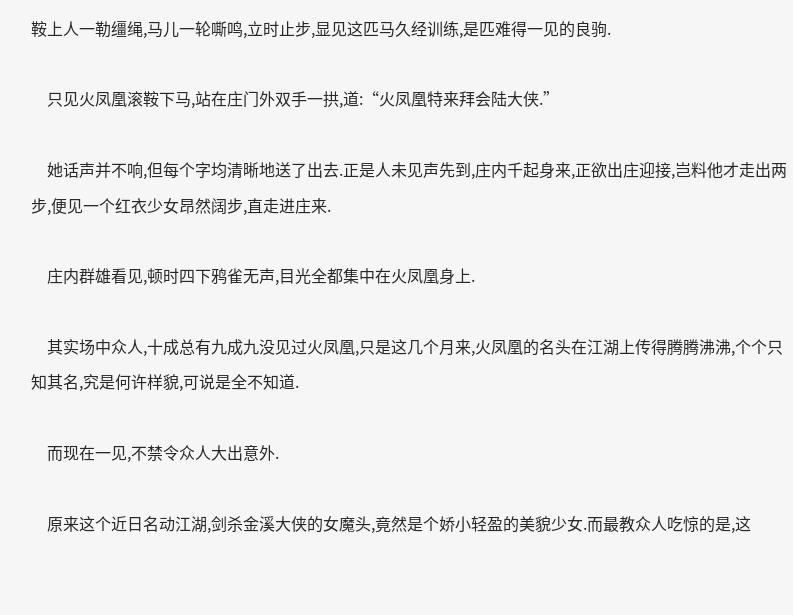鞍上人一勒缰绳,马儿一轮嘶鸣,立时止步,显见这匹马久经训练,是匹难得一见的良驹.

    只见火凤凰滚鞍下马,站在庄门外双手一拱,道:“火凤凰特来拜会陆大侠.”

    她话声并不响,但每个字均清晰地送了出去.正是人未见声先到,庄内千起身来,正欲出庄迎接,岂料他才走出两步,便见一个红衣少女昂然阔步,直走进庄来.

    庄内群雄看见,顿时四下鸦雀无声,目光全都集中在火凤凰身上.

    其实场中众人,十成总有九成九没见过火凤凰,只是这几个月来,火凤凰的名头在江湖上传得腾腾沸沸,个个只知其名,究是何许样貌,可说是全不知道.

    而现在一见,不禁令众人大出意外.

    原来这个近日名动江湖,剑杀金溪大侠的女魔头,竟然是个娇小轻盈的美貌少女.而最教众人吃惊的是,这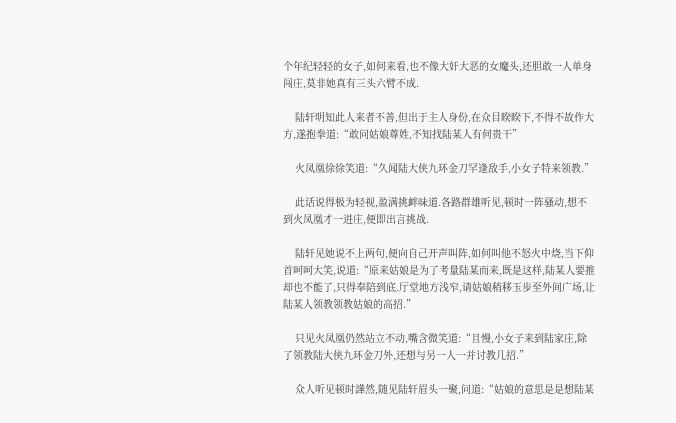个年纪轻轻的女子,如何来看,也不像大奸大恶的女魔头,还胆敢一人单身闯庄,莫非她真有三头六臂不成.

    陆轩明知此人来者不善,但出于主人身份,在众目睽睽下,不得不故作大方,遂抱拳道:“敢问姑娘尊姓,不知找陆某人有何贵干”

    火凤凰徐徐笑道:“久闻陆大侠九环金刀罕逢敌手,小女子特来领教.”

    此话说得极为轻视,盈满挑衅味道.各路群雄听见,顿时一阵骚动,想不到火凤凰才一进庄,便即出言挑战.

    陆轩见她说不上两句,便向自己开声叫阵,如何叫他不怒火中烧,当下仰首呵呵大笑,说道:“原来姑娘是为了考量陆某而来,既是这样,陆某人要推却也不能了,只得奉陪到底.厅堂地方浅窄,请姑娘稍移玉步至外间广场,让陆某人领教领教姑娘的高招.”

    只见火凤凰仍然站立不动,嘴含微笑道:“且慢,小女子来到陆家庄,除了领教陆大侠九环金刀外,还想与另一人一并讨教几招.”

    众人听见顿时譁然,随见陆轩眉头一聚,问道:“姑娘的意思是是想陆某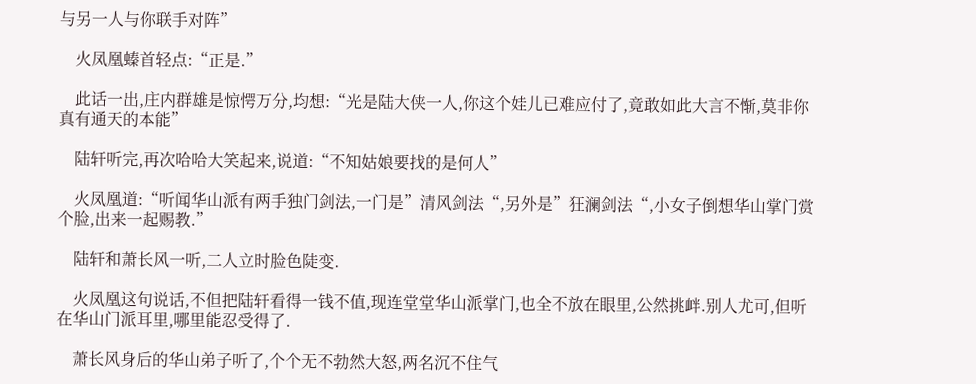与另一人与你联手对阵”

    火凤凰螓首轻点:“正是.”

    此话一出,庄内群雄是惊愕万分,均想:“光是陆大侠一人,你这个娃儿已难应付了,竟敢如此大言不惭,莫非你真有通天的本能”

    陆轩听完,再次哈哈大笑起来,说道:“不知姑娘要找的是何人”

    火凤凰道:“听闻华山派有两手独门剑法,一门是”清风剑法“,另外是”狂澜剑法“,小女子倒想华山掌门赏个脸,出来一起赐教.”

    陆轩和萧长风一听,二人立时脸色陡变.

    火凤凰这句说话,不但把陆轩看得一钱不值,现连堂堂华山派掌门,也全不放在眼里,公然挑衅.别人尤可,但听在华山门派耳里,哪里能忍受得了.

    萧长风身后的华山弟子听了,个个无不勃然大怒,两名沉不住气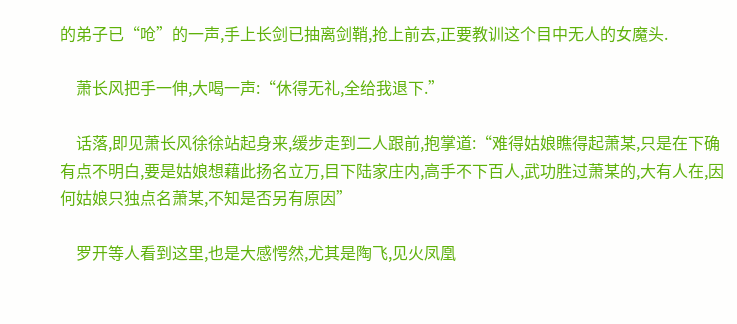的弟子已“呛”的一声,手上长剑已抽离剑鞘,抢上前去,正要教训这个目中无人的女魔头.

    萧长风把手一伸,大喝一声:“休得无礼,全给我退下.”

    话落,即见萧长风徐徐站起身来,缓步走到二人跟前,抱掌道:“难得姑娘瞧得起萧某,只是在下确有点不明白,要是姑娘想藉此扬名立万,目下陆家庄内,高手不下百人,武功胜过萧某的,大有人在,因何姑娘只独点名萧某,不知是否另有原因”

    罗开等人看到这里,也是大感愕然,尤其是陶飞,见火凤凰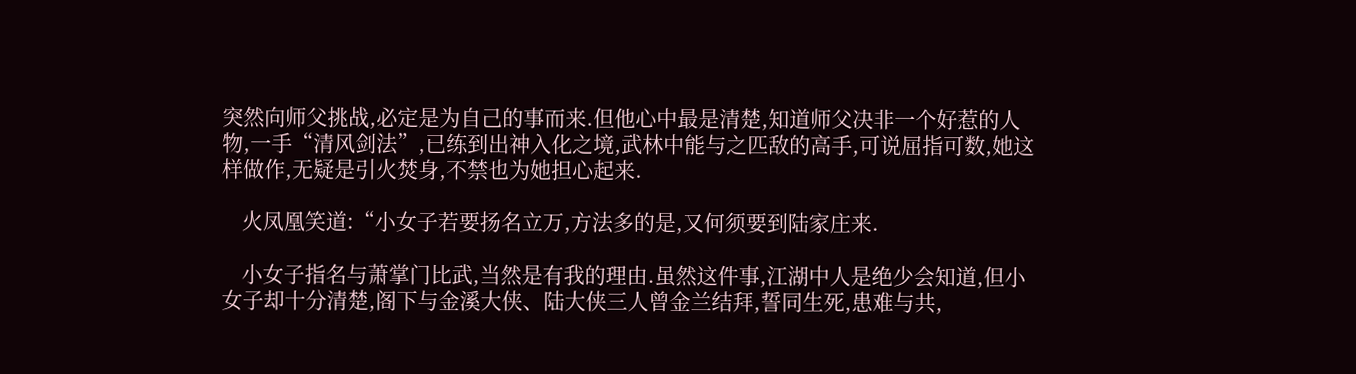突然向师父挑战,必定是为自己的事而来.但他心中最是清楚,知道师父决非一个好惹的人物,一手“清风剑法”,已练到出神入化之境,武林中能与之匹敌的高手,可说屈指可数,她这样做作,无疑是引火焚身,不禁也为她担心起来.

    火凤凰笑道:“小女子若要扬名立万,方法多的是,又何须要到陆家庄来.

    小女子指名与萧掌门比武,当然是有我的理由.虽然这件事,江湖中人是绝少会知道,但小女子却十分清楚,阁下与金溪大侠、陆大侠三人曾金兰结拜,誓同生死,患难与共,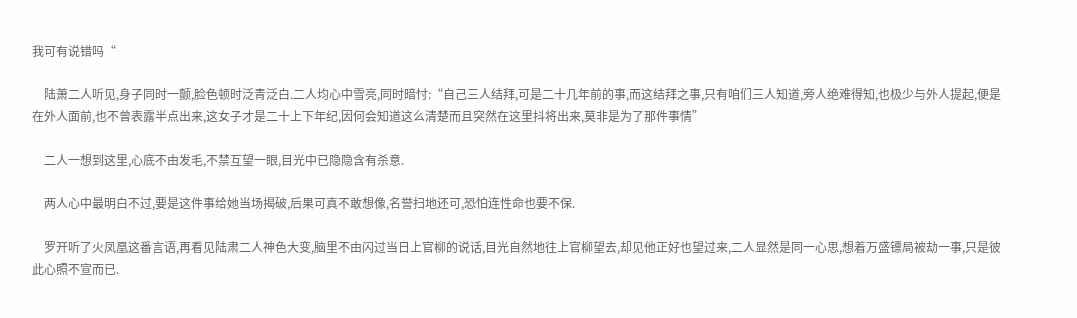我可有说错吗“

    陆萧二人听见,身子同时一颤,脸色顿时泛青泛白.二人均心中雪亮,同时暗忖:“自己三人结拜,可是二十几年前的事,而这结拜之事,只有咱们三人知道,旁人绝难得知,也极少与外人提起,便是在外人面前,也不曾表露半点出来,这女子才是二十上下年纪,因何会知道这么清楚而且突然在这里抖将出来,莫非是为了那件事情”

    二人一想到这里,心底不由发毛,不禁互望一眼,目光中已隐隐含有杀意.

    两人心中最明白不过,要是这件事给她当场揭破,后果可真不敢想像,名誉扫地还可,恐怕连性命也要不保.

    罗开听了火凤凰这番言语,再看见陆肃二人神色大变,脑里不由闪过当日上官柳的说话,目光自然地往上官柳望去,却见他正好也望过来,二人显然是同一心思,想着万盛镖局被劫一事,只是彼此心照不宣而已.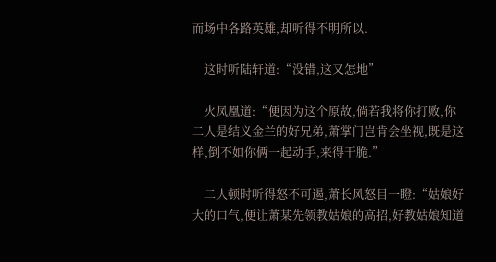而场中各路英雄,却听得不明所以.

    这时听陆轩道:“没错,这又怎地”

    火凤凰道:“便因为这个原故,倘若我将你打败,你二人是结义金兰的好兄弟,萧掌门岂肯会坐视,既是这样,倒不如你俩一起动手,来得干脆.”

    二人顿时听得怒不可遏,萧长风怒目一瞪:“姑娘好大的口气,便让萧某先领教姑娘的高招,好教姑娘知道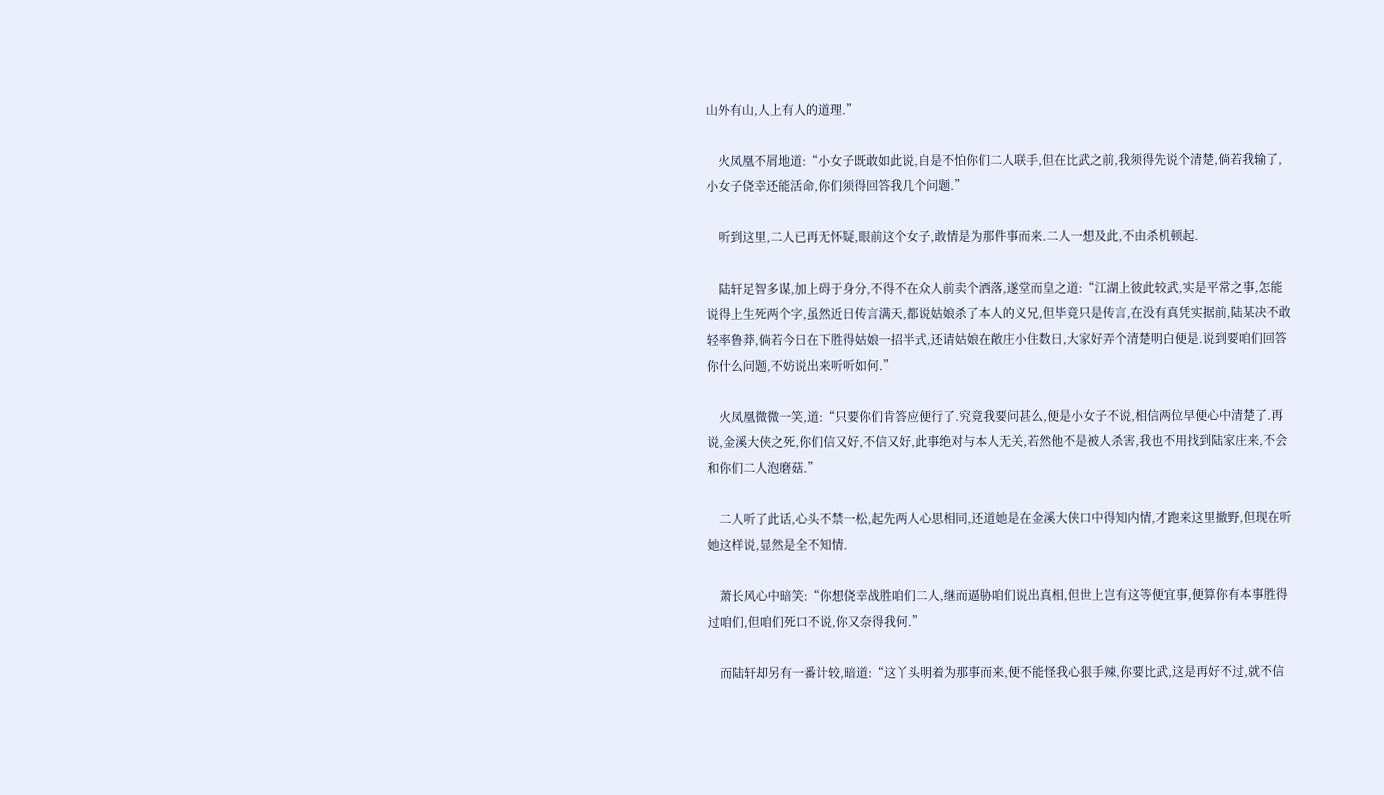山外有山,人上有人的道理.”

    火凤凰不屑地道:“小女子既敢如此说,自是不怕你们二人联手,但在比武之前,我须得先说个清楚,倘若我输了,小女子侥幸还能活命,你们须得回答我几个问题.”

    听到这里,二人已再无怀疑,眼前这个女子,敢情是为那件事而来.二人一想及此,不由杀机顿起.

    陆轩足智多谋,加上碍于身分,不得不在众人前卖个洒落,遂堂而皇之道:“江湖上彼此较武,实是平常之事,怎能说得上生死两个字,虽然近日传言满天,都说姑娘杀了本人的义兄,但毕竟只是传言,在没有真凭实据前,陆某决不敢轻率鲁莽,倘若今日在下胜得姑娘一招半式,还请姑娘在敞庄小住数日,大家好弄个清楚明白便是.说到要咱们回答你什么问题,不妨说出来听听如何.”

    火凤凰微微一笑,道:“只要你们肯答应便行了.究竟我要问甚么,便是小女子不说,相信两位早便心中清楚了.再说,金溪大侠之死,你们信又好,不信又好,此事绝对与本人无关,若然他不是被人杀害,我也不用找到陆家庄来,不会和你们二人泡磨菇.”

    二人听了此话,心头不禁一松,起先两人心思相同,还道她是在金溪大侠口中得知内情,才跑来这里撤野,但现在听她这样说,显然是全不知情.

    萧长风心中暗笑:“你想侥幸战胜咱们二人,继而逼胁咱们说出真相,但世上岂有这等便宜事,便算你有本事胜得过咱们,但咱们死口不说,你又奈得我何.”

    而陆轩却另有一番计较,暗道:“这丫头明着为那事而来,便不能怪我心狠手辣,你要比武,这是再好不过,就不信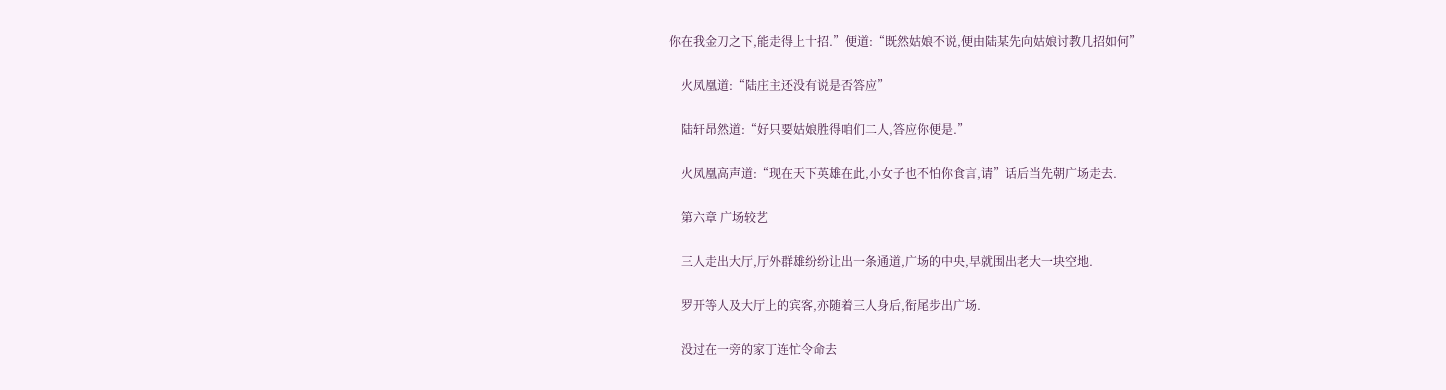你在我金刀之下,能走得上十招.”便道:“既然姑娘不说,便由陆某先向姑娘讨教几招如何”

    火凤凰道:“陆庄主还没有说是否答应”

    陆轩昂然道:“好只要姑娘胜得咱们二人,答应你便是.”

    火凤凰高声道:“现在天下英雄在此,小女子也不怕你食言,请”话后当先朝广场走去.

    第六章 广场较艺

    三人走出大厅,厅外群雄纷纷让出一条通道,广场的中央,早就围出老大一块空地.

    罗开等人及大厅上的宾客,亦随着三人身后,衔尾步出广场.

    没过在一旁的家丁连忙令命去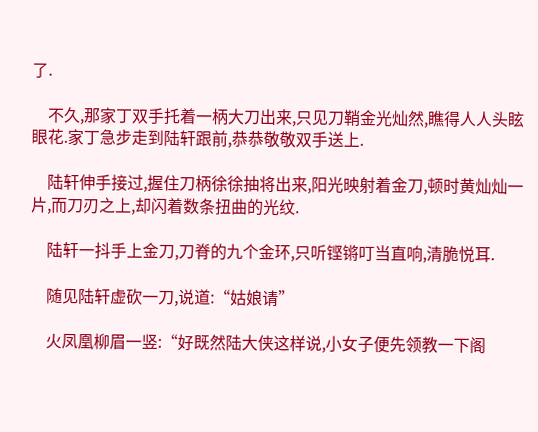了.

    不久,那家丁双手托着一柄大刀出来,只见刀鞘金光灿然,瞧得人人头眩眼花.家丁急步走到陆轩跟前,恭恭敬敬双手送上.

    陆轩伸手接过,握住刀柄徐徐抽将出来,阳光映射着金刀,顿时黄灿灿一片,而刀刃之上,却闪着数条扭曲的光纹.

    陆轩一抖手上金刀,刀脊的九个金环,只听铿锵叮当直响,清脆悦耳.

    随见陆轩虚砍一刀,说道:“姑娘请”

    火凤凰柳眉一竖:“好既然陆大侠这样说,小女子便先领教一下阁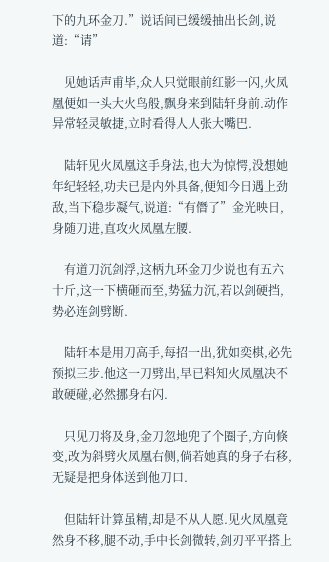下的九环金刀.”说话间已缓缓抽出长剑,说道:“请”

    见她话声甫毕,众人只觉眼前红影一闪,火凤凰便如一头大火鸟般,飘身来到陆轩身前.动作异常轻灵敏捷,立时看得人人张大嘴巴.

    陆轩见火凤凰这手身法,也大为惊愕,没想她年纪轻轻,功夫已是内外具备,便知今日遇上劲敌,当下稳步凝气,说道:“有僭了”金光映日,身随刀进,直攻火凤凰左腰.

    有道刀沉剑浮,这柄九环金刀少说也有五六十斤,这一下横砸而至,势猛力沉,若以剑硬挡,势必连剑劈断.

    陆轩本是用刀高手,每招一出,犹如奕棋,必先预拟三步.他这一刀劈出,早已料知火凤凰决不敢硬碰,必然挪身右闪.

    只见刀将及身,金刀忽地兜了个圈子,方向倏变,改为斜劈火凤凰右侧,倘若她真的身子右移,无疑是把身体送到他刀口.

    但陆轩计算虽精,却是不从人愿.见火凤凰竟然身不移,腿不动,手中长剑微转,剑刃平平搭上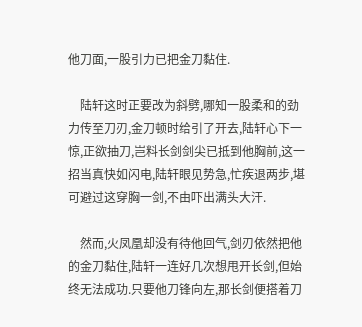他刀面,一股引力已把金刀黏住.

    陆轩这时正要改为斜劈,哪知一股柔和的劲力传至刀刃,金刀顿时给引了开去,陆轩心下一惊,正欲抽刀,岂料长剑剑尖已抵到他胸前,这一招当真快如闪电,陆轩眼见势急,忙疾退两步,堪可避过这穿胸一剑,不由吓出满头大汗.

    然而,火凤凰却没有待他回气,剑刃依然把他的金刀黏住,陆轩一连好几次想甩开长剑,但始终无法成功.只要他刀锋向左,那长剑便搭着刀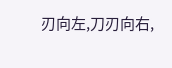刃向左,刀刃向右,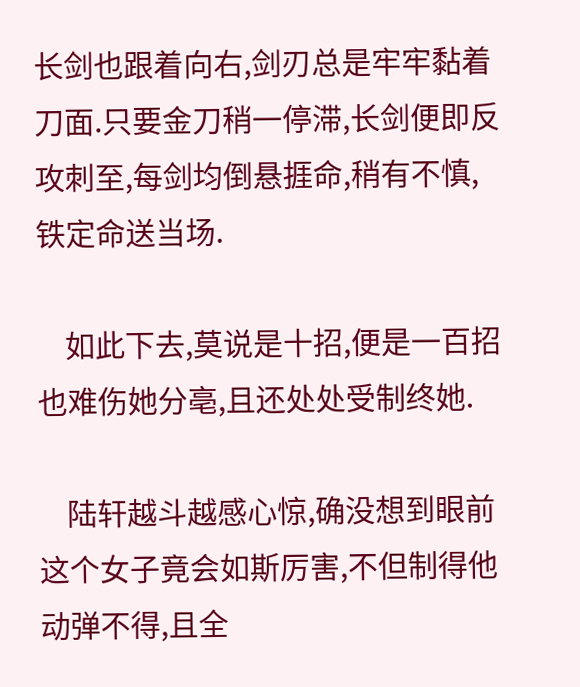长剑也跟着向右,剑刃总是牢牢黏着刀面.只要金刀稍一停滞,长剑便即反攻刺至,每剑均倒悬捱命,稍有不慎,铁定命送当场.

    如此下去,莫说是十招,便是一百招也难伤她分亳,且还处处受制终她.

    陆轩越斗越感心惊,确没想到眼前这个女子竟会如斯厉害,不但制得他动弹不得,且全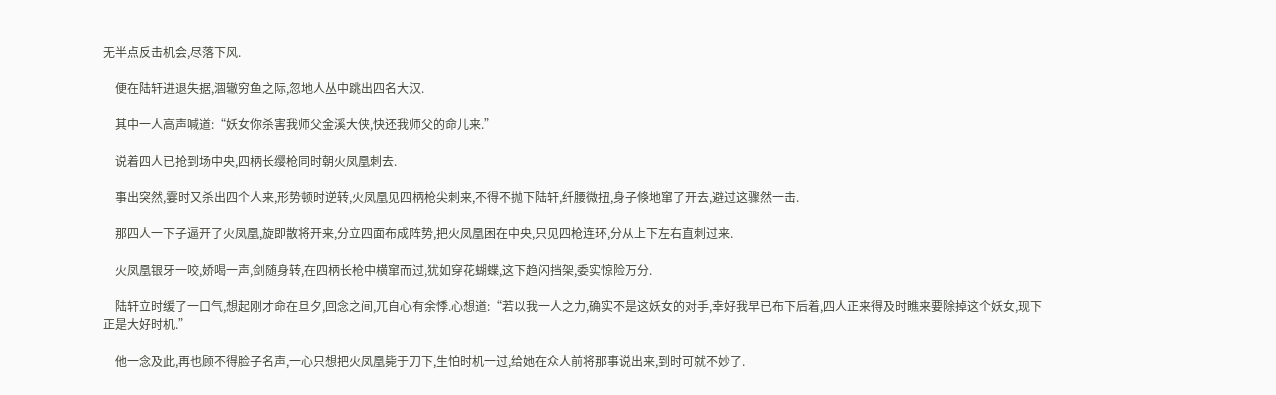无半点反击机会,尽落下风.

    便在陆轩进退失据,涸辙穷鱼之际,忽地人丛中跳出四名大汉.

    其中一人高声喊道:“妖女你杀害我师父金溪大侠,快还我师父的命儿来.”

    说着四人已抢到场中央,四柄长缨枪同时朝火凤凰刺去.

    事出突然,霎时又杀出四个人来,形势顿时逆转,火凤凰见四柄枪尖刺来,不得不抛下陆轩,纤腰微扭,身子倏地窜了开去,避过这骤然一击.

    那四人一下子逼开了火凤凰,旋即散将开来,分立四面布成阵势,把火凤凰困在中央,只见四枪连环,分从上下左右直刺过来.

    火凤凰银牙一咬,娇喝一声,剑随身转,在四柄长枪中横窜而过,犹如穿花蝴蝶,这下趋闪挡架,委实惊险万分.

    陆轩立时缓了一口气,想起刚才命在旦夕,回念之间,兀自心有余悸.心想道:“若以我一人之力,确实不是这妖女的对手,幸好我早已布下后着,四人正来得及时瞧来要除掉这个妖女,现下正是大好时机.”

    他一念及此,再也顾不得脸子名声,一心只想把火凤凰毙于刀下,生怕时机一过,给她在众人前将那事说出来,到时可就不妙了.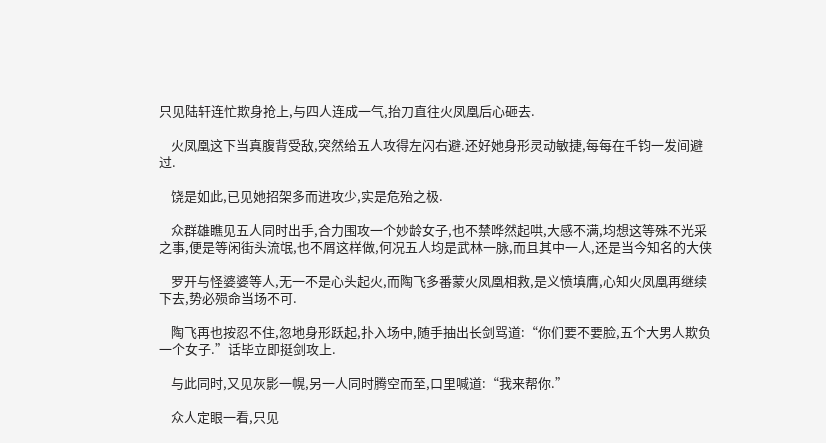只见陆轩连忙欺身抢上,与四人连成一气,抬刀直往火凤凰后心砸去.

    火凤凰这下当真腹背受敌,突然给五人攻得左闪右避.还好她身形灵动敏捷,每每在千钧一发间避过.

    饶是如此,已见她招架多而进攻少,实是危殆之极.

    众群雄瞧见五人同时出手,合力围攻一个妙龄女子,也不禁哗然起哄,大感不满,均想这等殊不光采之事,便是等闲街头流氓,也不屑这样做,何况五人均是武林一脉,而且其中一人,还是当今知名的大侠

    罗开与怪婆婆等人,无一不是心头起火,而陶飞多番蒙火凤凰相救,是义愤填膺,心知火凤凰再继续下去,势必殒命当场不可.

    陶飞再也按忍不住,忽地身形跃起,扑入场中,随手抽出长剑骂道:“你们要不要脸,五个大男人欺负一个女子.”话毕立即挺剑攻上.

    与此同时,又见灰影一幌,另一人同时腾空而至,口里喊道:“我来帮你.”

    众人定眼一看,只见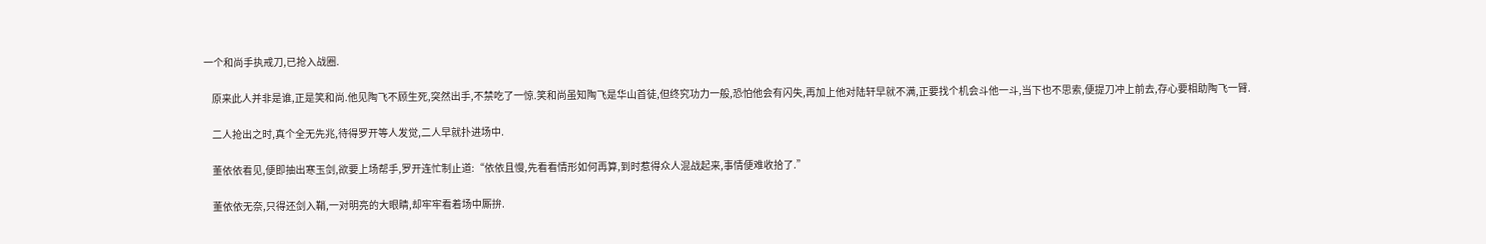一个和尚手执戒刀,已抢入战圈.

    原来此人并非是谁,正是笑和尚.他见陶飞不顾生死,突然出手,不禁吃了一惊.笑和尚虽知陶飞是华山首徒,但终究功力一般,恐怕他会有闪失,再加上他对陆轩早就不满,正要找个机会斗他一斗,当下也不思索,便提刀冲上前去,存心要相助陶飞一臂.

    二人抢出之时,真个全无先兆,待得罗开等人发觉,二人早就扑进场中.

    董依依看见,便即抽出寒玉剑,欲要上场帮手,罗开连忙制止道:“依依且慢,先看看情形如何再算,到时惹得众人混战起来,事情便难收拾了.”

    董依依无奈,只得还剑入鞘,一对明亮的大眼睛,却牢牢看着场中厮拚.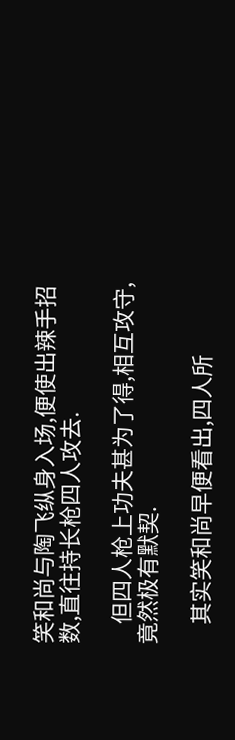笑和尚与陶飞纵身入场,便使出辣手招数,直往持长枪四人攻去.

    但四人枪上功夫甚为了得,相互攻守,竟然极有默契.

    其实笑和尚早便看出,四人所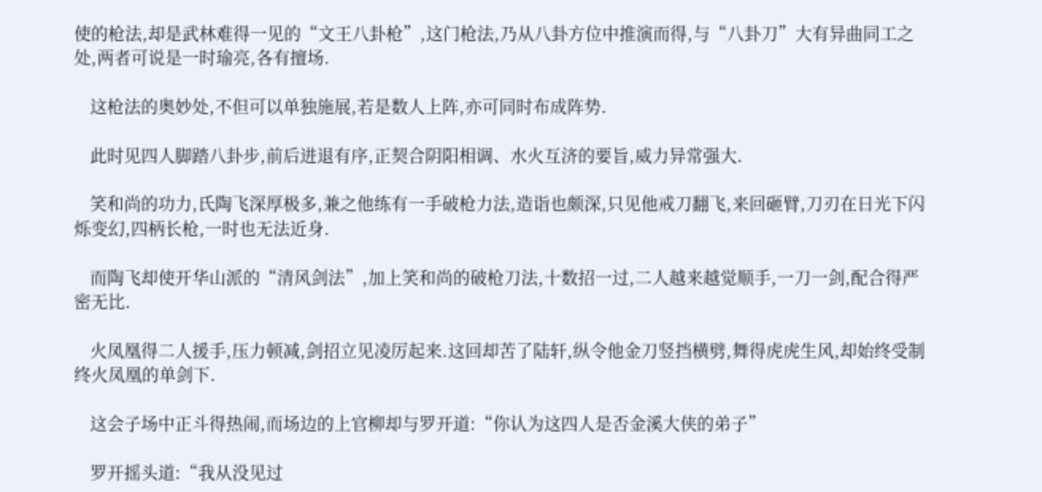使的枪法,却是武林难得一见的“文王八卦枪”,这门枪法,乃从八卦方位中推演而得,与“八卦刀”大有异曲同工之处,两者可说是一时瑜亮,各有擅场.

    这枪法的奥妙处,不但可以单独施展,若是数人上阵,亦可同时布成阵势.

    此时见四人脚踏八卦步,前后进退有序,正契合阴阳相调、水火互济的要旨,威力异常强大.

    笑和尚的功力,氏陶飞深厚极多,兼之他练有一手破枪力法,造诣也颇深,只见他戒刀翻飞,来回砸臂,刀刃在日光下闪烁变幻,四柄长枪,一时也无法近身.

    而陶飞却使开华山派的“清风剑法”,加上笑和尚的破枪刀法,十数招一过,二人越来越觉顺手,一刀一剑,配合得严密无比.

    火凤凰得二人援手,压力顿减,剑招立见凌厉起来.这回却苦了陆轩,纵令他金刀竖挡横劈,舞得虎虎生风,却始终受制终火凤凰的单剑下.

    这会子场中正斗得热闹,而场边的上官柳却与罗开道:“你认为这四人是否金溪大侠的弟子”

    罗开摇头道:“我从没见过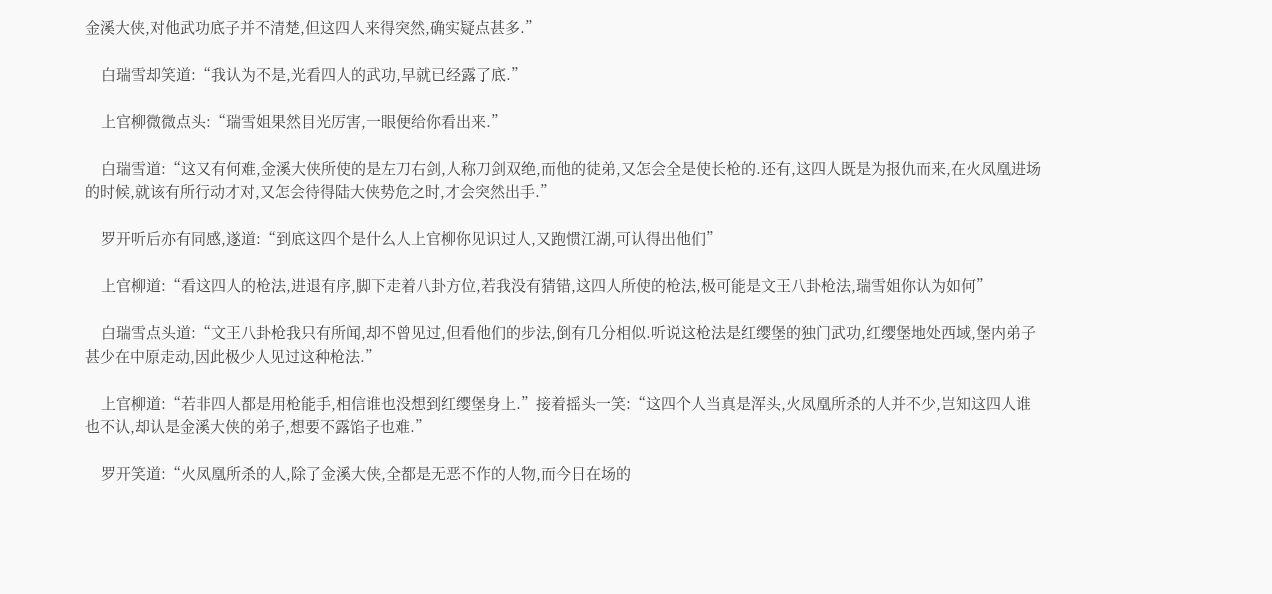金溪大侠,对他武功底子并不清楚,但这四人来得突然,确实疑点甚多.”

    白瑞雪却笑道:“我认为不是,光看四人的武功,早就已经露了底.”

    上官柳微微点头:“瑞雪姐果然目光厉害,一眼便给你看出来.”

    白瑞雪道:“这又有何难,金溪大侠所使的是左刀右剑,人称刀剑双绝,而他的徒弟,又怎会全是使长枪的.还有,这四人既是为报仇而来,在火凤凰进场的时候,就该有所行动才对,又怎会待得陆大侠势危之时,才会突然出手.”

    罗开听后亦有同感,遂道:“到底这四个是什么人上官柳你见识过人,又跑惯江湖,可认得出他们”

    上官柳道:“看这四人的枪法,进退有序,脚下走着八卦方位,若我没有猜错,这四人所使的枪法,极可能是文王八卦枪法,瑞雪姐你认为如何”

    白瑞雪点头道:“文王八卦枪我只有所闻,却不曾见过,但看他们的步法,倒有几分相似.听说这枪法是红缨堡的独门武功,红缨堡地处西域,堡内弟子甚少在中原走动,因此极少人见过这种枪法.”

    上官柳道:“若非四人都是用枪能手,相信谁也没想到红缨堡身上.”接着摇头一笑:“这四个人当真是浑头,火凤凰所杀的人并不少,岂知这四人谁也不认,却认是金溪大侠的弟子,想要不露馅子也难.”

    罗开笑道:“火凤凰所杀的人,除了金溪大侠,全都是无恶不作的人物,而今日在场的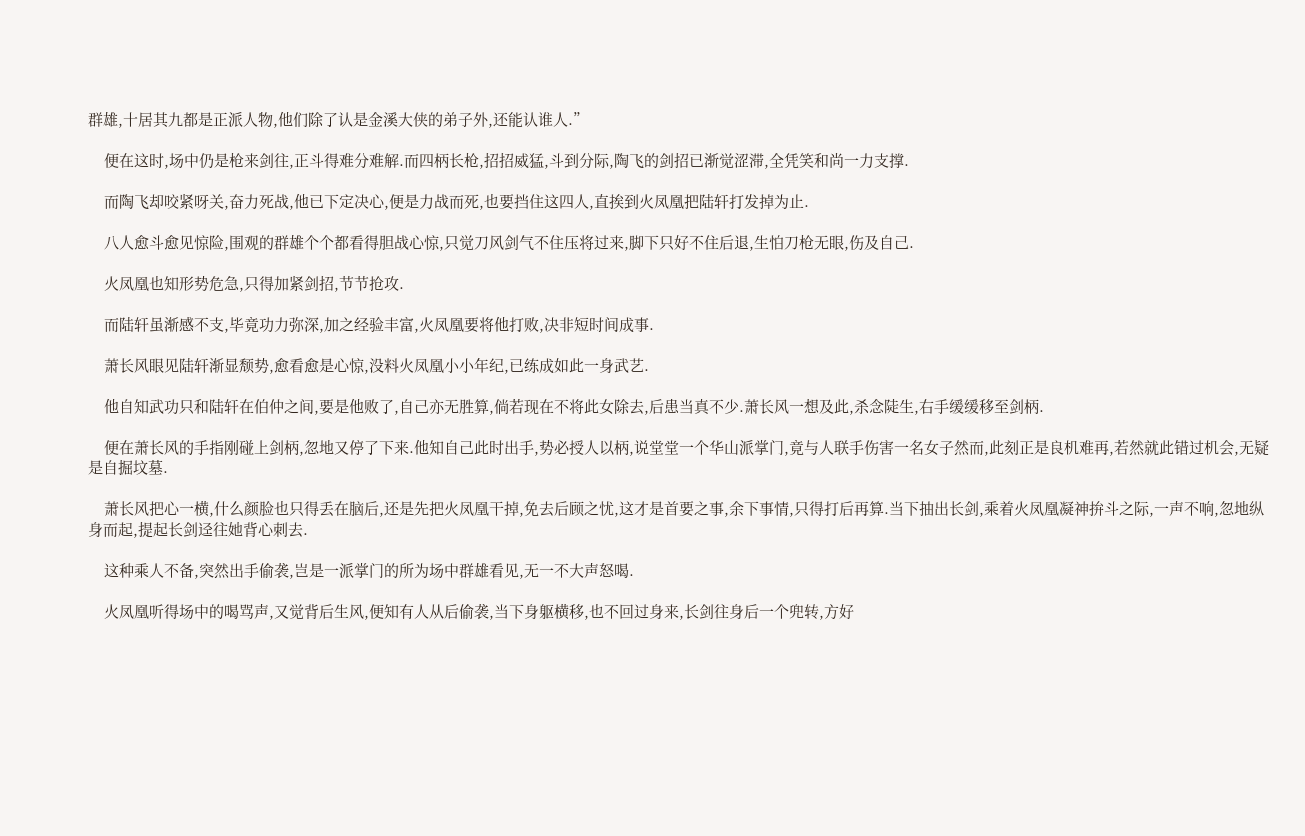群雄,十居其九都是正派人物,他们除了认是金溪大侠的弟子外,还能认谁人.”

    便在这时,场中仍是枪来剑往,正斗得难分难解.而四柄长枪,招招威猛,斗到分际,陶飞的剑招已渐觉涩滞,全凭笑和尚一力支撑.

    而陶飞却咬紧呀关,奋力死战,他已下定决心,便是力战而死,也要挡住这四人,直挨到火凤凰把陆轩打发掉为止.

    八人愈斗愈见惊险,围观的群雄个个都看得胆战心惊,只觉刀风剑气不住压将过来,脚下只好不住后退,生怕刀枪无眼,伤及自己.

    火凤凰也知形势危急,只得加紧剑招,节节抢攻.

    而陆轩虽渐感不支,毕竟功力弥深,加之经验丰富,火凤凰要将他打败,决非短时间成事.

    萧长风眼见陆轩渐显颓势,愈看愈是心惊,没料火凤凰小小年纪,已练成如此一身武艺.

    他自知武功只和陆轩在伯仲之间,要是他败了,自己亦无胜算,倘若现在不将此女除去,后患当真不少.萧长风一想及此,杀念陡生,右手缓缓移至剑柄.

    便在萧长风的手指刚碰上剑柄,忽地又停了下来.他知自己此时出手,势必授人以柄,说堂堂一个华山派掌门,竟与人联手伤害一名女子然而,此刻正是良机难再,若然就此错过机会,无疑是自掘坟墓.

    萧长风把心一横,什么颜脸也只得丢在脑后,还是先把火凤凰干掉,免去后顾之忧,这才是首要之事,余下事情,只得打后再算.当下抽出长剑,乘着火凤凰凝神拚斗之际,一声不响,忽地纵身而起,提起长剑迳往她背心刺去.

    这种乘人不备,突然出手偷袭,岂是一派掌门的所为场中群雄看见,无一不大声怒喝.

    火凤凰听得场中的喝骂声,又觉背后生风,便知有人从后偷袭,当下身躯横移,也不回过身来,长剑往身后一个兜转,方好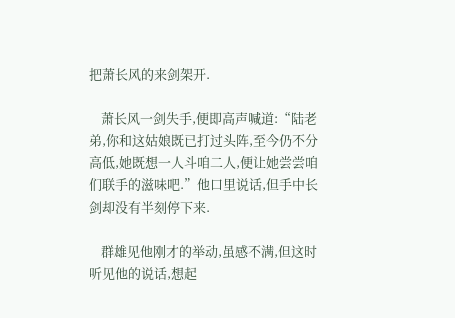把萧长风的来剑架开.

    萧长风一剑失手,便即高声喊道:“陆老弟,你和这姑娘既已打过头阵,至今仍不分高低,她既想一人斗咱二人,便让她尝尝咱们联手的滋味吧.”他口里说话,但手中长剑却没有半刻停下来.

    群雄见他刚才的举动,虽感不满,但这时听见他的说话,想起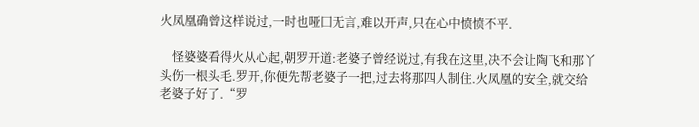火凤凰确曾这样说过,一时也哑囗无言,难以开声,只在心中愤愤不平.

    怪婆婆看得火从心起,朝罗开道:老婆子曾经说过,有我在这里,决不会让陶飞和那丫头伤一根头毛.罗开,你便先帮老婆子一把,过去将那四人制住.火凤凰的安全,就交给老婆子好了.“罗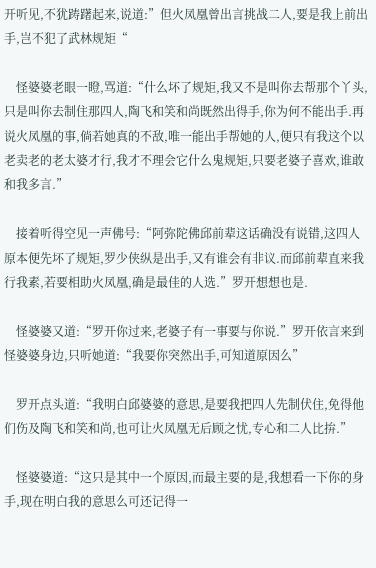开听见,不犹踌躇起来,说道:”但火凤凰曾出言挑战二人,要是我上前出手,岂不犯了武林规矩“

    怪婆婆老眼一瞪,骂道:“什么坏了规矩,我又不是叫你去帮那个丫头,只是叫你去制住那四人,陶飞和笑和尚既然出得手,你为何不能出手.再说火凤凰的事,倘若她真的不敌,唯一能出手帮她的人,便只有我这个以老卖老的老太婆才行,我才不理会它什么鬼规矩,只要老婆子喜欢,谁敢和我多言.”

    接着听得空见一声佛号:“阿弥陀佛邱前辈这话确没有说错,这四人原本便先坏了规矩,罗少侠纵是出手,又有谁会有非议.而邱前辈直来我行我素,若要相助火凤凰,确是最佳的人选.”罗开想想也是.

    怪婆婆又道:“罗开你过来,老婆子有一事要与你说.”罗开依言来到怪婆婆身边,只听她道:“我要你突然出手,可知道原因么”

    罗开点头道:“我明白邱婆婆的意思,是要我把四人先制伏住,免得他们伤及陶飞和笑和尚,也可让火凤凰无后顾之忧,专心和二人比拚.”

    怪婆婆道:“这只是其中一个原因,而最主要的是,我想看一下你的身手,现在明白我的意思么可还记得一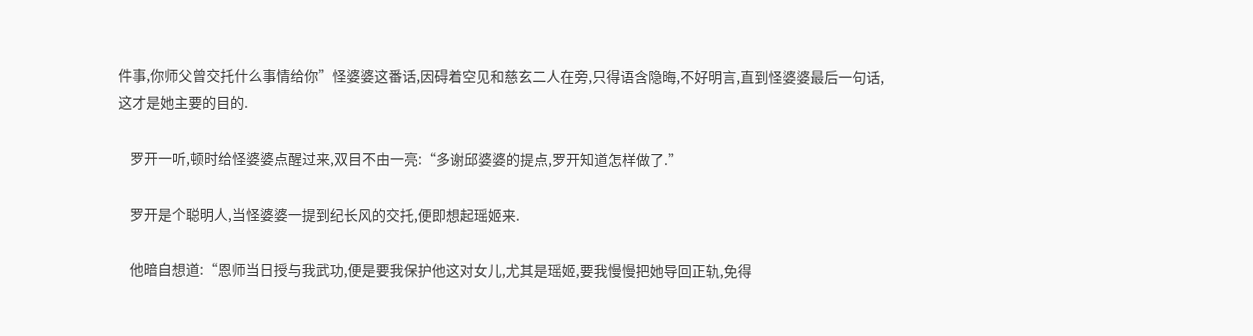件事,你师父曾交托什么事情给你”怪婆婆这番话,因碍着空见和慈玄二人在旁,只得语含隐晦,不好明言,直到怪婆婆最后一句话,这才是她主要的目的.

    罗开一听,顿时给怪婆婆点醒过来,双目不由一亮:“多谢邱婆婆的提点,罗开知道怎样做了.”

    罗开是个聪明人,当怪婆婆一提到纪长风的交托,便即想起瑶姬来.

    他暗自想道:“恩师当日授与我武功,便是要我保护他这对女儿,尤其是瑶姬,要我慢慢把她导回正轨,免得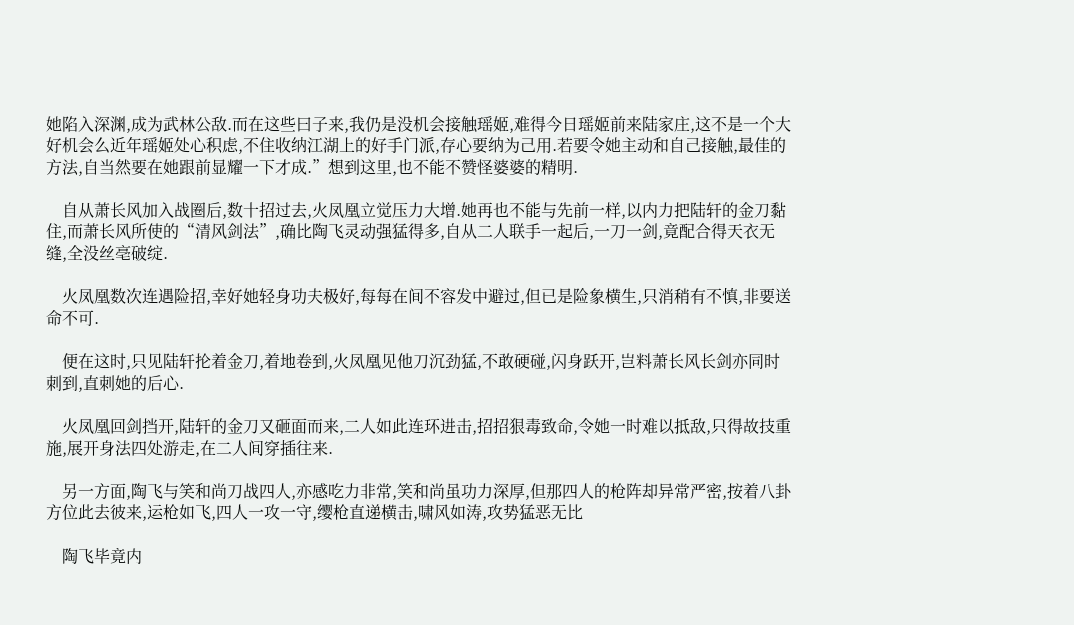她陷入深渊,成为武林公敌.而在这些曰子来,我仍是没机会接触瑶姬,难得今日瑶姬前来陆家庄,这不是一个大好机会么近年瑶姬处心积虑,不住收纳江湖上的好手门派,存心要纳为己用.若要令她主动和自己接触,最佳的方法,自当然要在她跟前显耀一下才成.”想到这里,也不能不赞怪婆婆的精明.

    自从萧长风加入战圈后,数十招过去,火凤凰立觉压力大增.她再也不能与先前一样,以内力把陆轩的金刀黏住,而萧长风所使的“清风剑法”,确比陶飞灵动强猛得多,自从二人联手一起后,一刀一剑,竟配合得天衣无缝,全没丝亳破绽.

    火凤凰数次连遇险招,幸好她轻身功夫极好,每每在间不容发中避过,但已是险象横生,只消稍有不慎,非要送命不可.

    便在这时,只见陆轩抡着金刀,着地卷到,火凤凰见他刀沉劲猛,不敢硬碰,闪身跃开,岂料萧长风长剑亦同时刺到,直刺她的后心.

    火凤凰回剑挡开,陆轩的金刀又砸面而来,二人如此连环进击,招招狠毒致命,令她一时难以抵敌,只得故技重施,展开身法四处游走,在二人间穿插往来.

    另一方面,陶飞与笑和尚刀战四人,亦感吃力非常,笑和尚虽功力深厚,但那四人的枪阵却异常严密,按着八卦方位此去彼来,运枪如飞,四人一攻一守,缨枪直递横击,啸风如涛,攻势猛恶无比

    陶飞毕竟内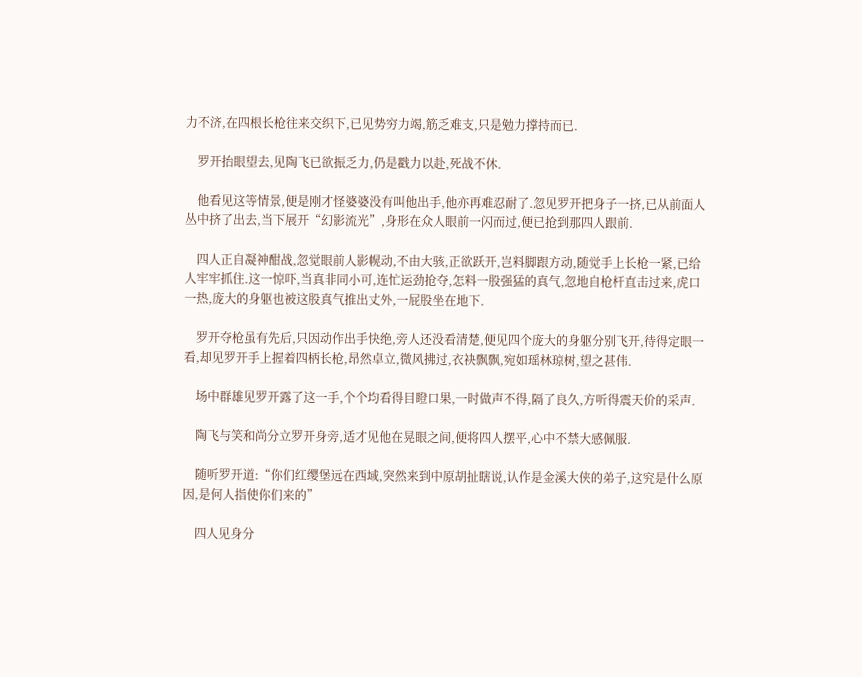力不济,在四根长枪往来交织下,已见势穷力竭,筋乏难支,只是勉力撑持而已.

    罗开抬眼望去,见陶飞已欲振乏力,仍是戳力以赴,死战不休.

    他看见这等情景,便是刚才怪婆婆没有叫他出手,他亦再难忍耐了.忽见罗开把身子一挤,已从前面人丛中挤了出去,当下展开“幻影流光”,身形在众人眼前一闪而过,便已抢到那四人跟前.

    四人正自凝神酣战,忽觉眼前人影幌动,不由大骇,正欲跃开,岂料脚跟方动,随觉手上长枪一紧,已给人牢牢抓住.这一惊吓,当真非同小可,连忙运劲抢夺,怎料一股强猛的真气,忽地自枪杆直击过来,虎口一热,庞大的身躯也被这股真气推出丈外,一屁股坐在地下.

    罗开夺枪虽有先后,只因动作出手快绝,旁人还没看清楚,便见四个庞大的身躯分别飞开,待得定眼一看,却见罗开手上握着四柄长枪,昂然卓立,微风拂过,衣袂飘飘,宛如瑶林琼树,望之甚伟.

    场中群雄见罗开露了这一手,个个均看得目瞪口果,一时做声不得,隔了良久,方听得震天价的采声.

    陶飞与笑和尚分立罗开身旁,适才见他在晃眼之间,便将四人摆平,心中不禁大感佩服.

    随听罗开道:“你们红缨堡远在西域,突然来到中原胡扯瞎说,认作是金溪大侠的弟子,这究是什么原因,是何人指使你们来的”

    四人见身分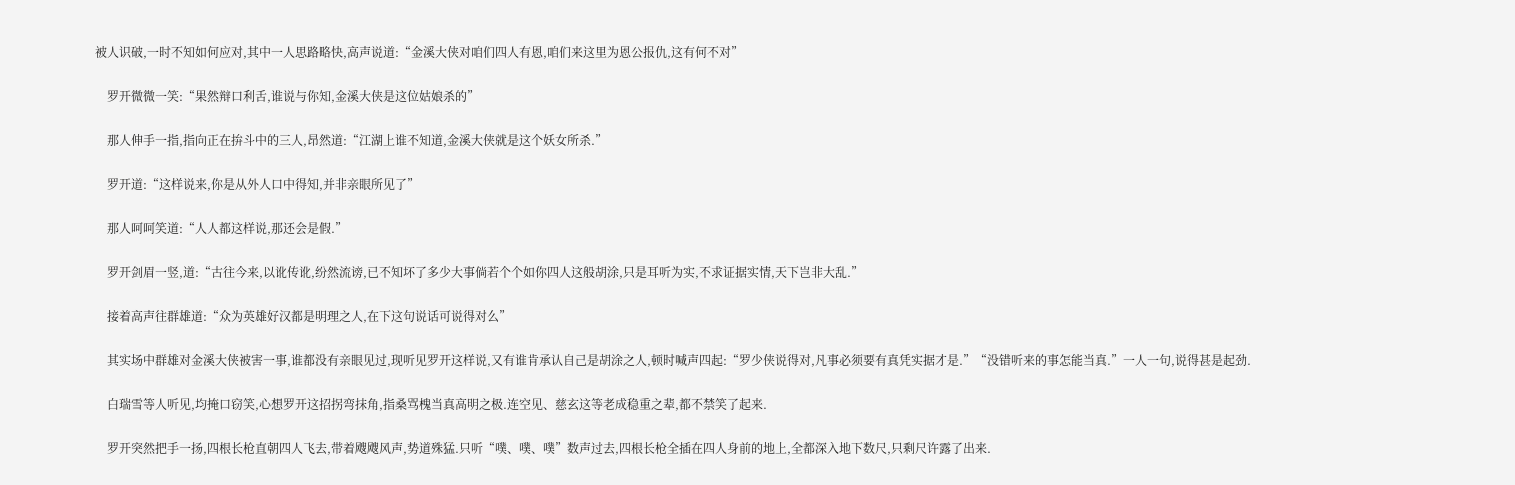被人识破,一时不知如何应对,其中一人思路略快,高声说道:“金溪大侠对咱们四人有恩,咱们来这里为恩公报仇,这有何不对”

    罗开微微一笑:“果然辩口利舌,谁说与你知,金溪大侠是这位姑娘杀的”

    那人伸手一指,指向正在拚斗中的三人,昂然道:“江湖上谁不知道,金溪大侠就是这个妖女所杀.”

    罗开道:“这样说来,你是从外人口中得知,并非亲眼所见了”

    那人呵呵笑道:“人人都这样说,那还会是假.”

    罗开剑眉一竖,道:“古往今来,以讹传讹,纷然流谤,已不知坏了多少大事倘若个个如你四人这般胡涂,只是耳听为实,不求证据实情,天下岂非大乱.”

    接着高声往群雄道:“众为英雄好汉都是明理之人,在下这句说话可说得对么”

    其实场中群雄对金溪大侠被害一事,谁都没有亲眼见过,现听见罗开这样说,又有谁肯承认自己是胡涂之人,顿时喊声四起:“罗少侠说得对,凡事必须要有真凭实据才是.”“没错听来的事怎能当真.”一人一句,说得甚是起劲.

    白瑞雪等人听见,均掩口窃笑,心想罗开这招拐弯抹角,指桑骂槐当真高明之极.连空见、慈玄这等老成稳重之辈,都不禁笑了起来.

    罗开突然把手一扬,四根长枪直朝四人飞去,带着飕飕风声,势道殊猛.只听“噗、噗、噗”数声过去,四根长枪全插在四人身前的地上,全都深入地下数尺,只剩尺许露了出来.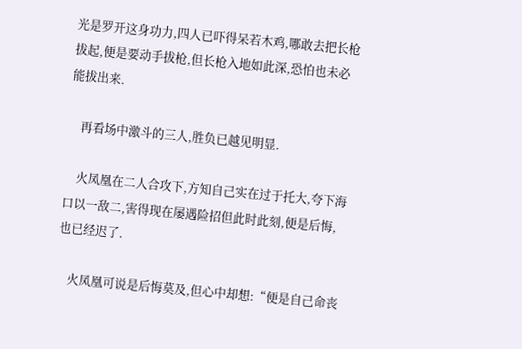光是罗开这身功力,四人已吓得呆若木鸡,哪敢去把长枪拔起,便是要动手拔枪,但长枪入地如此深,恐怕也未必能拔出来.

    再看场中激斗的三人,胜负已越见明显.

    火凤凰在二人合攻下,方知自己实在过于托大,夸下海口以一敌二,害得现在屡遇险招但此时此刻,便是后悔,也已经迟了.

    火凤凰可说是后悔莫及,但心中却想:“便是自己命丧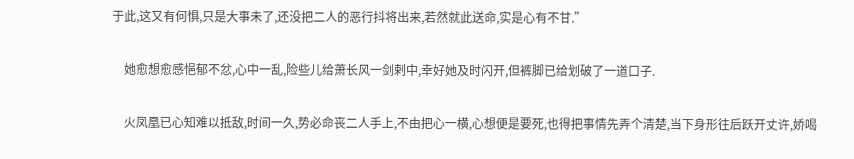于此,这又有何惧,只是大事未了,还没把二人的恶行抖将出来,若然就此送命,实是心有不甘.”

    她愈想愈感悒郁不忿,心中一乱,险些儿给萧长风一剑剌中,幸好她及时闪开,但裤脚已给划破了一道口子.

    火凤凰已心知难以抵敌,时间一久,势必命丧二人手上,不由把心一横,心想便是要死,也得把事情先弄个清楚,当下身形往后跃开丈许,娇喝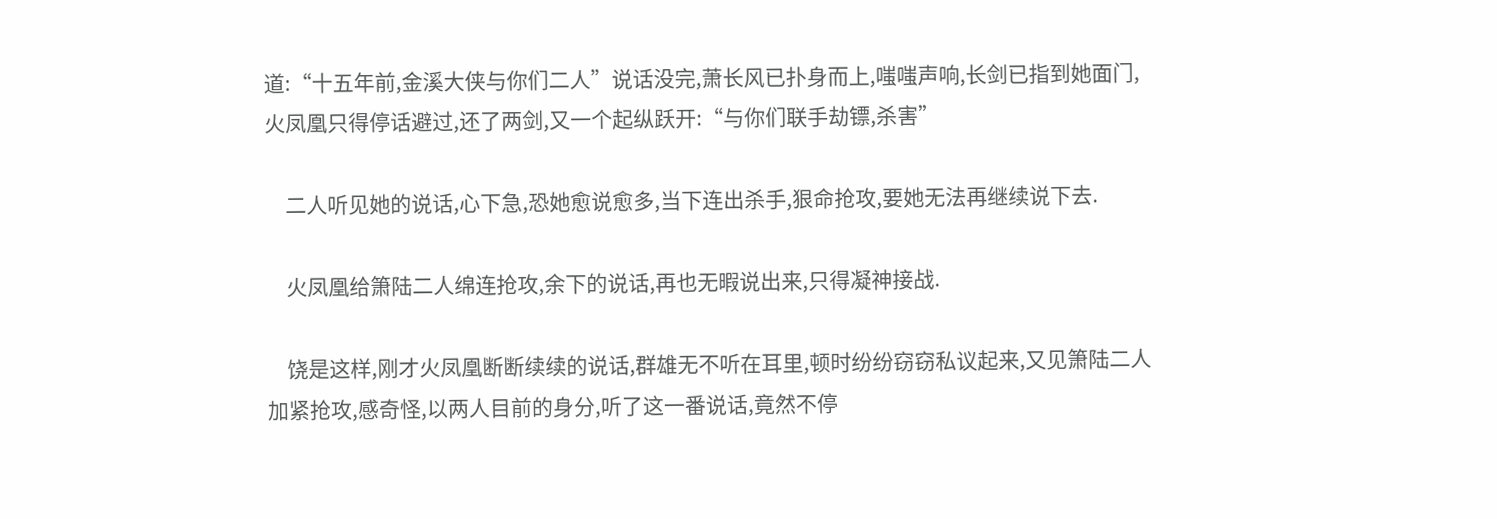道:“十五年前,金溪大侠与你们二人”说话没完,萧长风已扑身而上,嗤嗤声响,长剑已指到她面门,火凤凰只得停话避过,还了两剑,又一个起纵跃开:“与你们联手劫镖,杀害”

    二人听见她的说话,心下急,恐她愈说愈多,当下连出杀手,狠命抢攻,要她无法再继续说下去.

    火凤凰给箫陆二人绵连抢攻,余下的说话,再也无暇说出来,只得凝神接战.

    饶是这样,刚才火凤凰断断续续的说话,群雄无不听在耳里,顿时纷纷窃窃私议起来,又见箫陆二人加紧抢攻,感奇怪,以两人目前的身分,听了这一番说话,竟然不停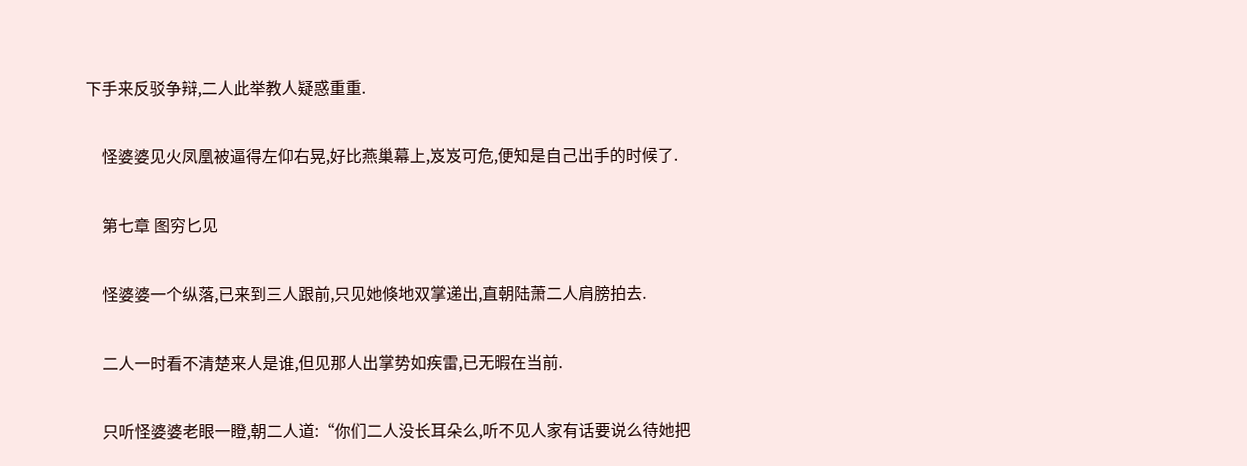下手来反驳争辩,二人此举教人疑惑重重.

    怪婆婆见火凤凰被逼得左仰右晃,好比燕巢幕上,岌岌可危,便知是自己出手的时候了.

    第七章 图穷匕见

    怪婆婆一个纵落,已来到三人跟前,只见她倏地双掌递出,直朝陆萧二人肩膀拍去.

    二人一时看不清楚来人是谁,但见那人出掌势如疾雷,已无暇在当前.

    只听怪婆婆老眼一瞪,朝二人道:“你们二人没长耳朵么,听不见人家有话要说么待她把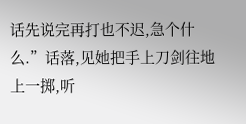话先说完再打也不迟,急个什么.”话落,见她把手上刀剑往地上一掷,听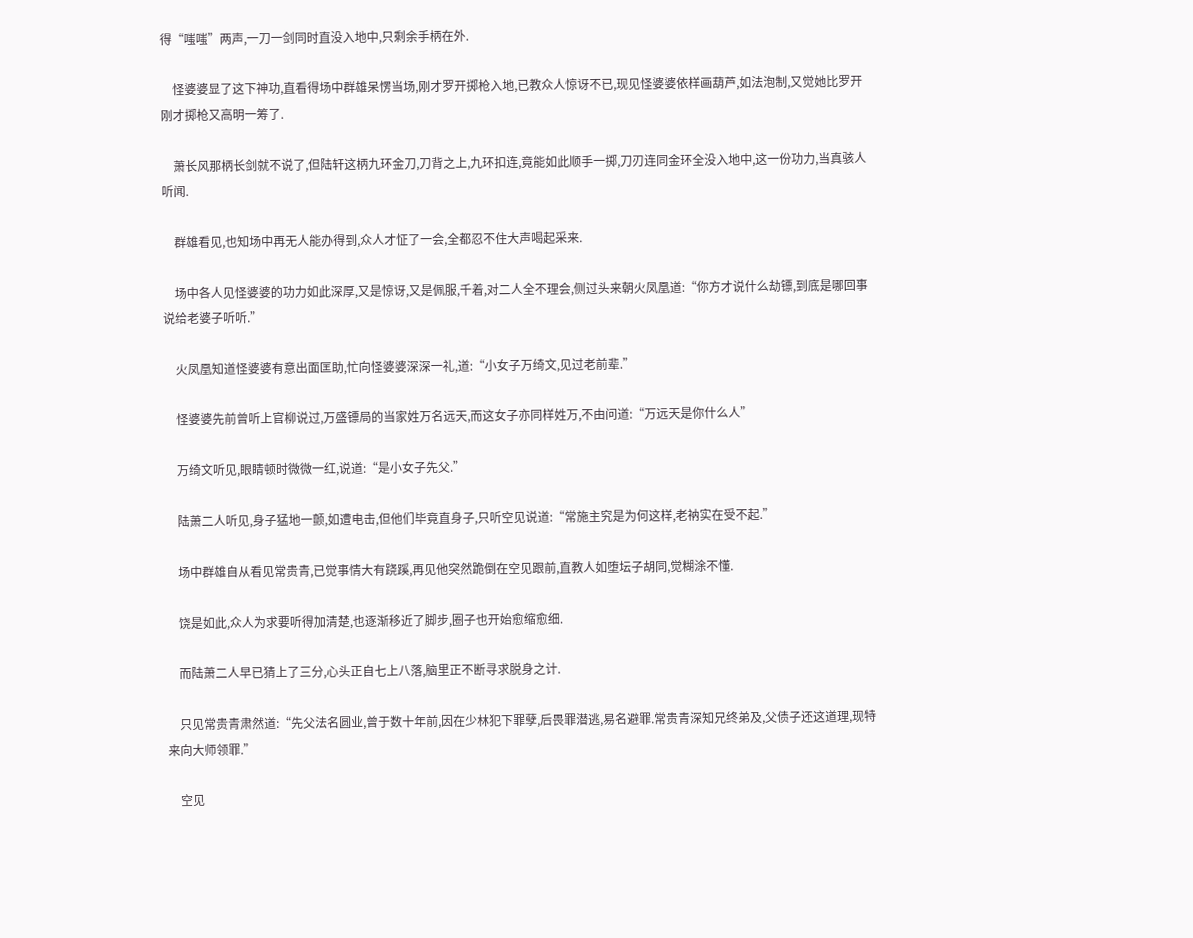得“嗤嗤”两声,一刀一剑同时直没入地中,只剩余手柄在外.

    怪婆婆显了这下神功,直看得场中群雄呆愣当场,刚才罗开掷枪入地,已教众人惊讶不已,现见怪婆婆依样画葫芦,如法泡制,又觉她比罗开刚才掷枪又高明一筹了.

    萧长风那柄长剑就不说了,但陆轩这柄九环金刀,刀背之上,九环扣连,竟能如此顺手一掷,刀刃连同金环全没入地中,这一份功力,当真骇人听闻.

    群雄看见,也知场中再无人能办得到,众人才怔了一会,全都忍不住大声喝起采来.

    场中各人见怪婆婆的功力如此深厚,又是惊讶,又是佩服,千着,对二人全不理会,侧过头来朝火凤凰道:“你方才说什么劫镖,到底是哪回事说给老婆子听听.”

    火凤凰知道怪婆婆有意出面匡助,忙向怪婆婆深深一礼,道:“小女子万绮文,见过老前辈.”

    怪婆婆先前曾听上官柳说过,万盛镖局的当家姓万名远天,而这女子亦同样姓万,不由问道:“万远天是你什么人”

    万绮文听见,眼睛顿时微微一红,说道:“是小女子先父.”

    陆萧二人听见,身子猛地一颤,如遭电击,但他们毕竟直身子,只听空见说道:“常施主究是为何这样,老衲实在受不起.”

    场中群雄自从看见常贵青,已觉事情大有跷蹊,再见他突然跪倒在空见跟前,直教人如堕坛子胡同,觉糊涂不懂.

    饶是如此,众人为求要听得加清楚,也逐渐移近了脚步,圈子也开始愈缩愈细.

    而陆萧二人早已猜上了三分,心头正自七上八落,脑里正不断寻求脱身之计.

    只见常贵青肃然道:“先父法名圆业,曾于数十年前,因在少林犯下罪孽,后畏罪潜逃,易名避罪.常贵青深知兄终弟及,父债子还这道理,现特来向大师领罪.”

    空见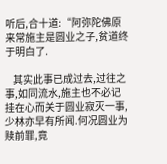听后,合十道:“阿弥陀佛原来常施主是圆业之子,贫道终于明白了.

    其实此事已成过去,过往之事,如同流水,施主也不必记挂在心而关于圆业寂灭一事,少林亦早有所闻.何况圆业为赎前罪,竟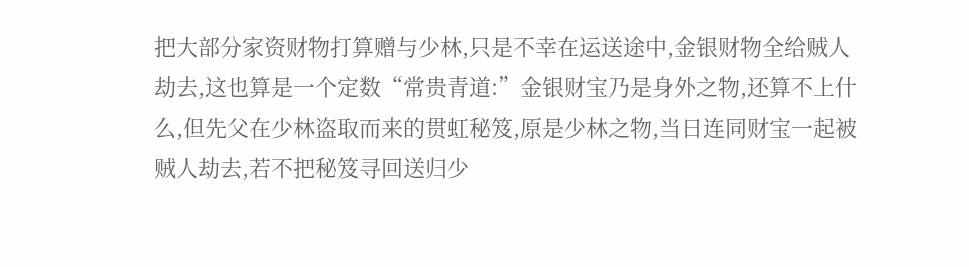把大部分家资财物打算赠与少林,只是不幸在运送途中,金银财物全给贼人劫去,这也算是一个定数“常贵青道:”金银财宝乃是身外之物,还算不上什么,但先父在少林盗取而来的贯虹秘笈,原是少林之物,当日连同财宝一起被贼人劫去,若不把秘笈寻回送归少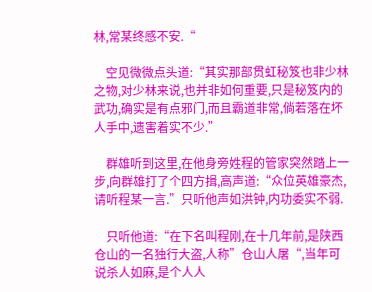林,常某终感不安.“

    空见微微点头道:“其实那部贯虹秘笈也非少林之物,对少林来说,也并非如何重要,只是秘笈内的武功,确实是有点邪门,而且霸道非常,倘若落在坏人手中,遗害着实不少.”

    群雄听到这里,在他身旁姓程的管家突然踏上一步,向群雄打了个四方揖,高声道:“众位英雄豪杰,请听程某一言.”只听他声如洪钟,内功委实不弱.

    只听他道:“在下名叫程刚,在十几年前,是陕西仓山的一名独行大盗,人称”仓山人屠“,当年可说杀人如麻,是个人人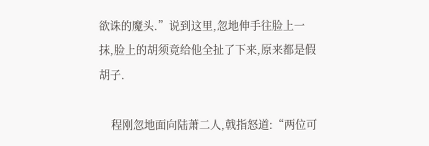欲诛的魔头.”说到这里,忽地伸手往脸上一抹,脸上的胡须竟给他全扯了下来,原来都是假胡子.

    程刚忽地面向陆萧二人,戟指怒道:“两位可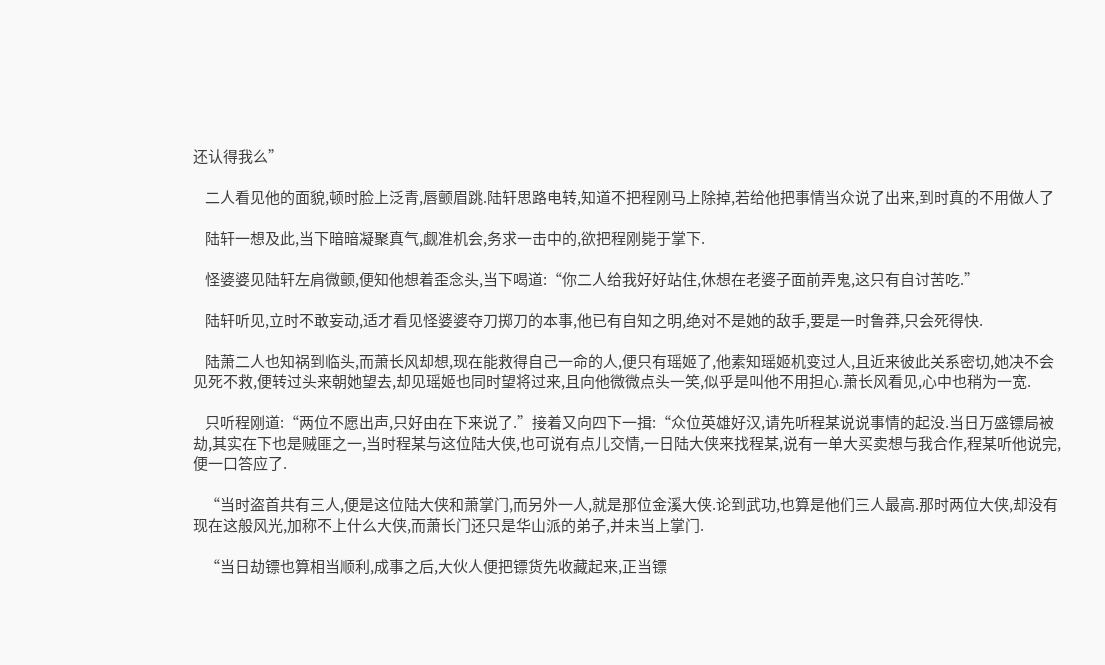还认得我么”

    二人看见他的面貌,顿时脸上泛青,唇颤眉跳.陆轩思路电转,知道不把程刚马上除掉,若给他把事情当众说了出来,到时真的不用做人了

    陆轩一想及此,当下暗暗凝聚真气,觑准机会,务求一击中的,欲把程刚毙于掌下.

    怪婆婆见陆轩左肩微颤,便知他想着歪念头,当下喝道:“你二人给我好好站住,休想在老婆子面前弄鬼,这只有自讨苦吃.”

    陆轩听见,立时不敢妄动,适才看见怪婆婆夺刀掷刀的本事,他已有自知之明,绝对不是她的敌手,要是一时鲁莽,只会死得快.

    陆萧二人也知祸到临头,而萧长风却想,现在能救得自己一命的人,便只有瑶姬了,他素知瑶姬机变过人,且近来彼此关系密切,她决不会见死不救,便转过头来朝她望去,却见瑶姬也同时望将过来,且向他微微点头一笑,似乎是叫他不用担心.萧长风看见,心中也稍为一宽.

    只听程刚道:“两位不愿出声,只好由在下来说了.”接着又向四下一揖:“众位英雄好汉,请先听程某说说事情的起没.当日万盛镖局被劫,其实在下也是贼匪之一,当时程某与这位陆大侠,也可说有点儿交情,一日陆大侠来找程某,说有一单大买卖想与我合作,程某听他说完,便一口答应了.

    “当时盗首共有三人,便是这位陆大侠和萧掌门,而另外一人,就是那位金溪大侠.论到武功,也算是他们三人最高.那时两位大侠,却没有现在这般风光,加称不上什么大侠,而萧长门还只是华山派的弟子,并未当上掌门.

    “当日劫镖也算相当顺利,成事之后,大伙人便把镖货先收藏起来,正当镖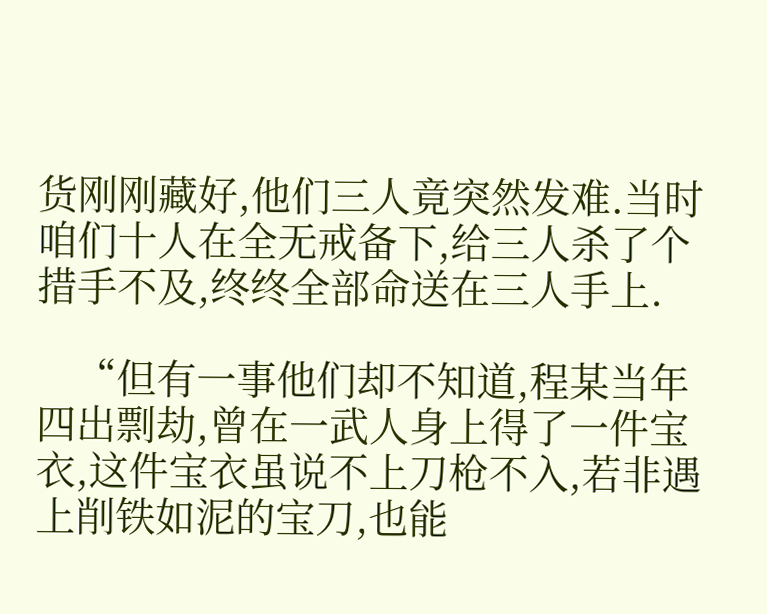货刚刚藏好,他们三人竟突然发难.当时咱们十人在全无戒备下,给三人杀了个措手不及,终终全部命送在三人手上.

    “但有一事他们却不知道,程某当年四出剽劫,曾在一武人身上得了一件宝衣,这件宝衣虽说不上刀枪不入,若非遇上削铁如泥的宝刀,也能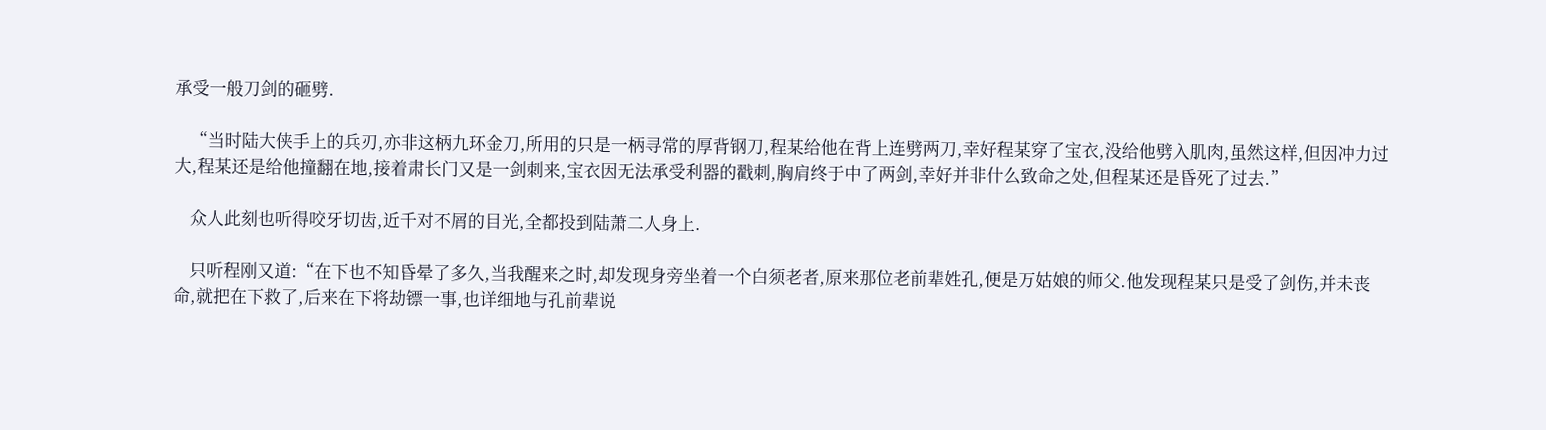承受一般刀剑的砸劈.

    “当时陆大侠手上的兵刃,亦非这柄九环金刀,所用的只是一柄寻常的厚背钢刀,程某给他在背上连劈两刀,幸好程某穿了宝衣,没给他劈入肌肉,虽然这样,但因冲力过大,程某还是给他撞翻在地,接着肃长门又是一剑刺来,宝衣因无法承受利器的戳刺,胸肩终于中了两剑,幸好并非什么致命之处,但程某还是昏死了过去.”

    众人此刻也听得咬牙切齿,近千对不屑的目光,全都投到陆萧二人身上.

    只听程刚又道:“在下也不知昏晕了多久,当我醒来之时,却发现身旁坐着一个白须老者,原来那位老前辈姓孔,便是万姑娘的师父.他发现程某只是受了剑伤,并未丧命,就把在下救了,后来在下将劫镖一事,也详细地与孔前辈说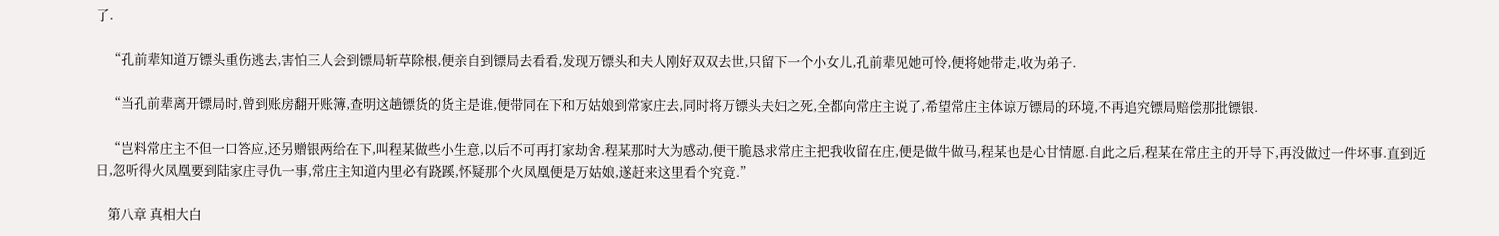了.

    “孔前辈知道万镖头重伤逃去,害怕三人会到镖局斩草除根,便亲自到镖局去看看,发现万镖头和夫人刚好双双去世,只留下一个小女儿,孔前辈见她可怜,便将她带走,收为弟子.

    “当孔前辈离开镖局时,曾到账房翻开账簿,查明这趟镖货的货主是谁,便带同在下和万姑娘到常家庄去,同时将万镖头夫妇之死,全都向常庄主说了,希望常庄主体谅万镖局的环境,不再追究镖局赔偿那批镖银.

    “岂料常庄主不但一口答应,还另赠银两给在下,叫程某做些小生意,以后不可再打家劫舍.程某那时大为感动,便干脆恳求常庄主把我收留在庄,便是做牛做马,程某也是心甘情愿.自此之后,程某在常庄主的开导下,再没做过一件坏事.直到近日,忽听得火凤凰要到陆家庄寻仇一事,常庄主知道内里必有跷蹊,怀疑那个火凤凰便是万姑娘,遂赶来这里看个究竟.”

    第八章 真相大白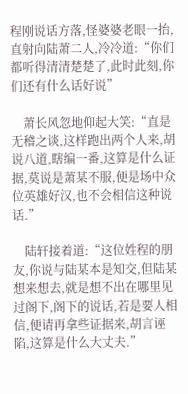程刚说话方落,怪婆婆老眼一抬,直射向陆萧二人,冷冷道:“你们都听得清清楚楚了,此时此刻,你们还有什么话好说”

    萧长风忽地仰起大笑:“直是无稽之谈,这样跑出两个人来,胡说八道,瞎编一番,这算是什么证据,莫说是萧某不服,便是场中众位英雄好汉,也不会相信这种说话.”

    陆轩接着道:“这位姓程的朋友,你说与陆某本是知交,但陆某想来想去,就是想不出在哪里见过阁下,阁下的说话,若是要人相信,便请再拿些证据来,胡言诬陷,这算是什么大丈夫.”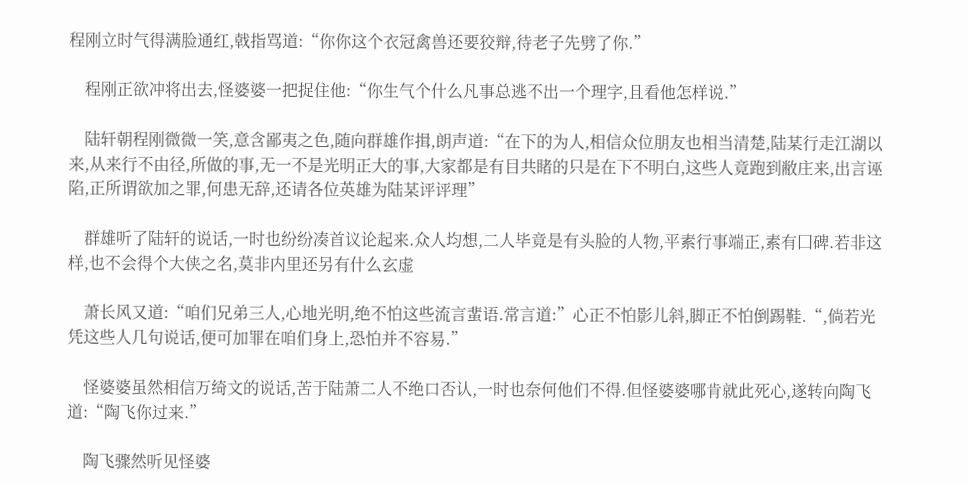程刚立时气得满脸通红,戟指骂道:“你你这个衣冠禽兽还要狡辩,待老子先劈了你.”

    程刚正欲冲将出去,怪婆婆一把捉住他:“你生气个什么凡事总逃不出一个理字,且看他怎样说.”

    陆轩朝程刚微微一笑,意含鄙夷之色,随向群雄作揖,朗声道:“在下的为人,相信众位朋友也相当清楚,陆某行走江湖以来,从来行不由径,所做的事,无一不是光明正大的事,大家都是有目共睹的只是在下不明白,这些人竟跑到敝庄来,出言诬陷,正所谓欲加之罪,何患无辞,还请各位英雄为陆某评评理”

    群雄听了陆轩的说话,一时也纷纷凑首议论起来.众人均想,二人毕竟是有头脸的人物,平素行事端正,素有囗碑.若非这样,也不会得个大侠之名,莫非内里还另有什么玄虚

    萧长风又道:“咱们兄弟三人,心地光明,绝不怕这些流言蜚语.常言道:”心正不怕影儿斜,脚正不怕倒踢鞋.“,倘若光凭这些人几句说话,便可加罪在咱们身上,恐怕并不容易.”

    怪婆婆虽然相信万绮文的说话,苦于陆萧二人不绝口否认,一时也奈何他们不得.但怪婆婆哪肯就此死心,遂转向陶飞道:“陶飞你过来.”

    陶飞骤然听见怪婆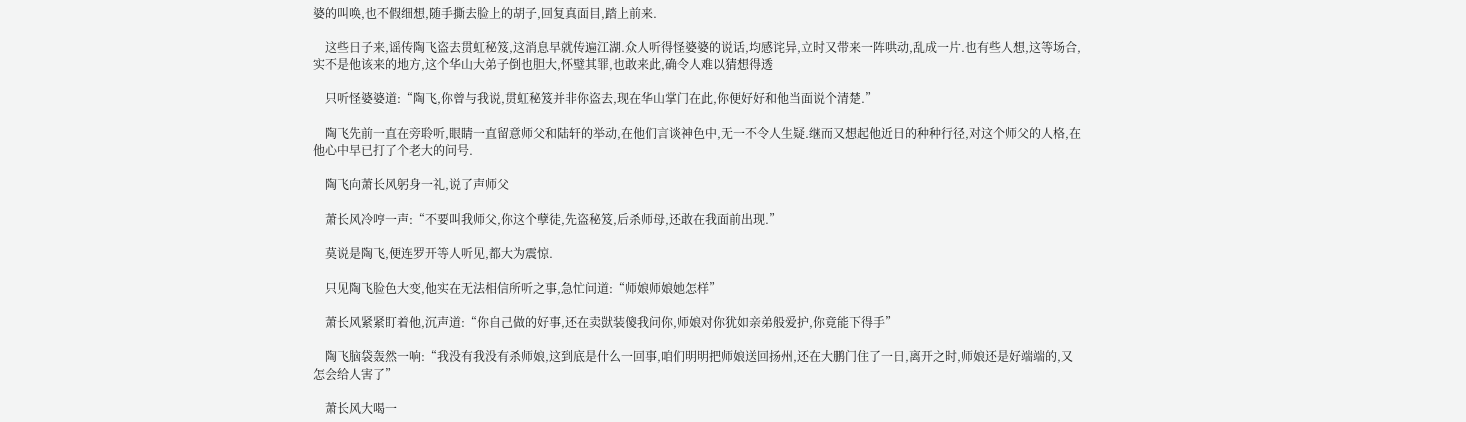婆的叫唤,也不假细想,随手撕去脸上的胡子,回复真面目,踏上前来.

    这些日子来,谣传陶飞盗去贯虹秘笈,这消息早就传遍江湖.众人听得怪婆婆的说话,均感诧异,立时又带来一阵哄动,乱成一片.也有些人想,这等场合,实不是他该来的地方,这个华山大弟子倒也胆大,怀璧其罪,也敢来此,确令人难以猜想得透

    只听怪婆婆道:“陶飞,你曾与我说,贯虹秘笈并非你盗去,现在华山掌门在此,你便好好和他当面说个清楚.”

    陶飞先前一直在旁聆听,眼睛一直留意师父和陆轩的举动,在他们言谈神色中,无一不令人生疑.继而又想起他近日的种种行径,对这个师父的人格,在他心中早已打了个老大的问号.

    陶飞向萧长风躬身一礼,说了声师父

    萧长风冷哼一声:“不要叫我师父,你这个孽徒,先盗秘笈,后杀师母,还敢在我面前出现.”

    莫说是陶飞,便连罗开等人听见,都大为震惊.

    只见陶飞脸色大变,他实在无法相信所听之事,急忙问道:“师娘师娘她怎样”

    萧长风紧紧盯着他,沉声道:“你自己做的好事,还在卖獃装傻我问你,师娘对你犹如亲弟般爱护,你竟能下得手”

    陶飞脑袋轰然一响:“我没有我没有杀师娘,这到底是什么一回事,咱们明明把师娘送回扬州,还在大鹏门住了一日,离开之时,师娘还是好端端的,又怎会给人害了”

    萧长风大喝一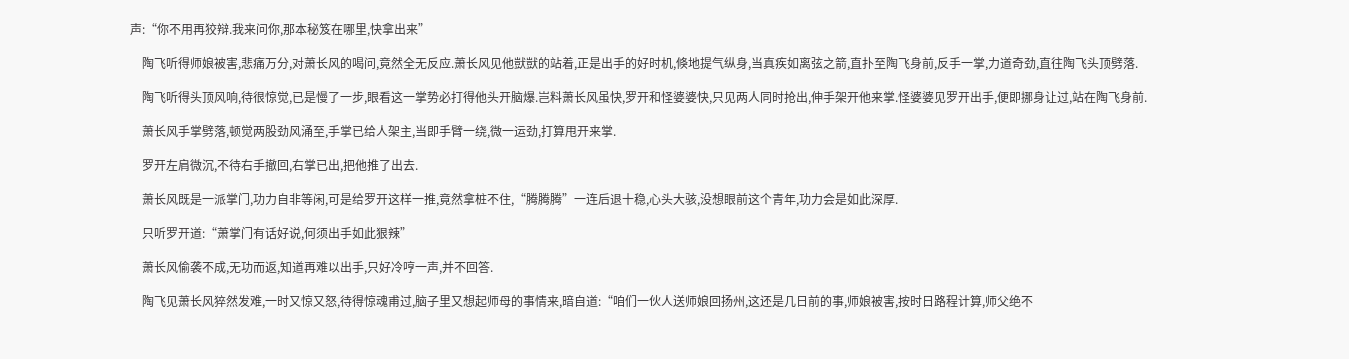声:“你不用再狡辩.我来问你,那本秘笈在哪里,快拿出来”

    陶飞听得师娘被害,悲痛万分,对萧长风的喝问,竟然全无反应.萧长风见他獃獃的站着,正是出手的好时机,倏地提气纵身,当真疾如离弦之箭,直扑至陶飞身前,反手一掌,力道奇劲,直往陶飞头顶劈落.

    陶飞听得头顶风响,待很惊觉,已是慢了一步,眼看这一掌势必打得他头开脑爆.岂料萧长风虽快,罗开和怪婆婆快,只见两人同时抢出,伸手架开他来掌.怪婆婆见罗开出手,便即挪身让过,站在陶飞身前.

    萧长风手掌劈落,顿觉两股劲风涌至,手掌已给人架主,当即手臂一绕,微一运劲,打算甩开来掌.

    罗开左肩微沉,不待右手撤回,右掌已出,把他推了出去.

    萧长风既是一派掌门,功力自非等闲,可是给罗开这样一推,竟然拿桩不住,“腾腾腾”一连后退十稳,心头大骇,没想眼前这个青年,功力会是如此深厚.

    只听罗开道:“萧掌门有话好说,何须出手如此狠辣”

    萧长风偷袭不成,无功而返,知道再难以出手,只好冷哼一声,并不回答.

    陶飞见萧长风猝然发难,一时又惊又怒,待得惊魂甫过,脑子里又想起师母的事情来,暗自道:“咱们一伙人送师娘回扬州,这还是几日前的事,师娘被害,按时日路程计算,师父绝不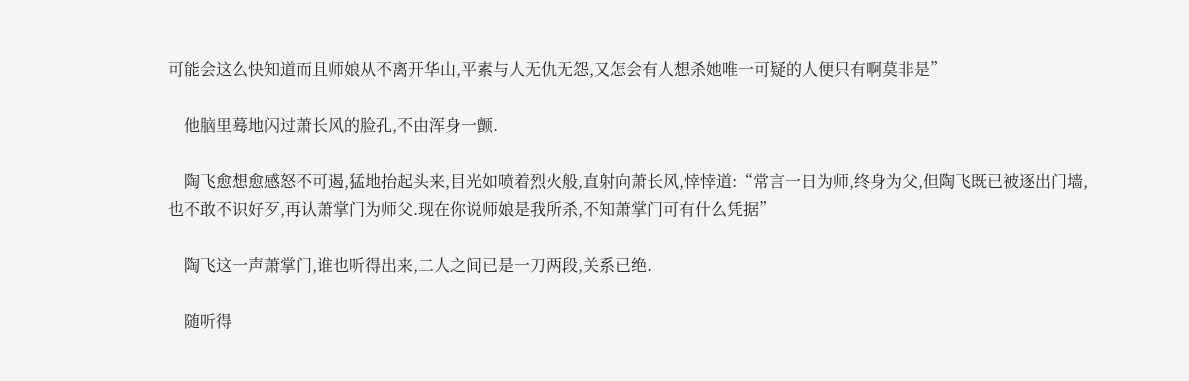可能会这么快知道而且师娘从不离开华山,平素与人无仇无怨,又怎会有人想杀她唯一可疑的人便只有啊莫非是”

    他脑里蓦地闪过萧长风的脸孔,不由浑身一颤.

    陶飞愈想愈感怒不可遏,猛地抬起头来,目光如喷着烈火般,直射向萧长风,悻悻道:“常言一日为师,终身为父,但陶飞既已被逐出门墙,也不敢不识好歹,再认萧掌门为师父.现在你说师娘是我所杀,不知萧掌门可有什么凭据”

    陶飞这一声萧掌门,谁也听得出来,二人之间已是一刀两段,关系已绝.

    随听得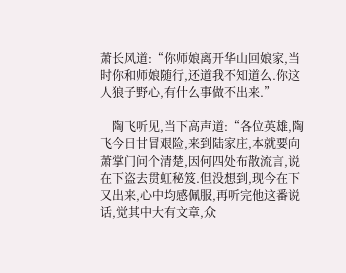萧长风道:“你师娘离开华山回娘家,当时你和师娘随行,还道我不知道么.你这人狼子野心,有什么事做不出来.”

    陶飞听见,当下高声道:“各位英雄,陶飞今日甘冒艰险,来到陆家庄,本就要向萧掌门问个清楚,因何四处布散流言,说在下盗去贯虹秘笈.但没想到,现今在下又出来,心中均感佩服,再听完他这番说话,觉其中大有文章,众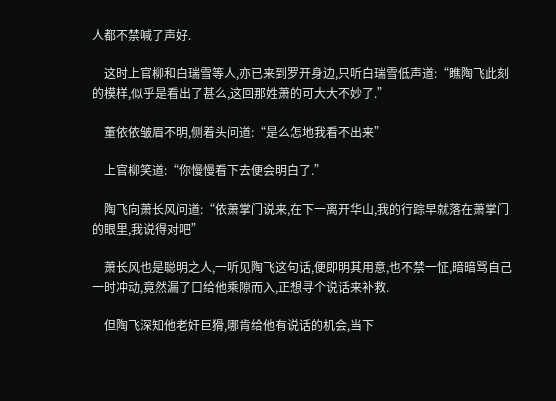人都不禁喊了声好.

    这时上官柳和白瑞雪等人,亦已来到罗开身边,只听白瑞雪低声道:“瞧陶飞此刻的模样,似乎是看出了甚么,这回那姓萧的可大大不妙了.”

    董依依皱眉不明,侧着头问道:“是么怎地我看不出来”

    上官柳笑道:“你慢慢看下去便会明白了.”

    陶飞向萧长风问道:“依萧掌门说来,在下一离开华山,我的行踪早就落在萧掌门的眼里,我说得对吧”

    萧长风也是聪明之人,一听见陶飞这句话,便即明其用意,也不禁一怔,暗暗骂自己一时冲动,竟然漏了口给他乘隙而入,正想寻个说话来补救.

    但陶飞深知他老奸巨猾,哪肯给他有说话的机会,当下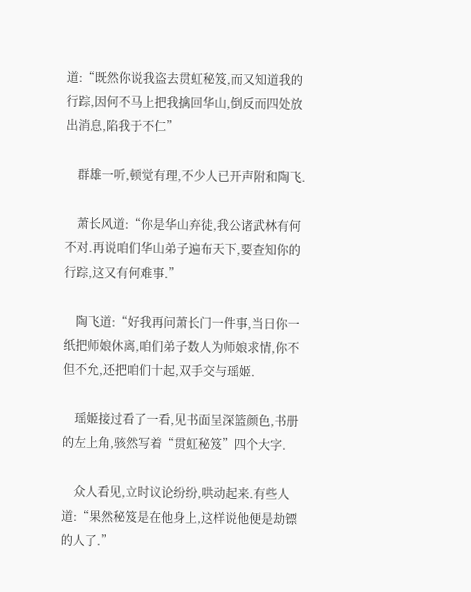道:“既然你说我盗去贯虹秘笈,而又知道我的行踪,因何不马上把我擒回华山,倒反而四处放出消息,陷我于不仁”

    群雄一听,顿觉有理,不少人已开声附和陶飞.

    萧长风道:“你是华山弃徒,我公诸武林有何不对.再说咱们华山弟子遍布天下,要查知你的行踪,这又有何难事.”

    陶飞道:“好我再问萧长门一件事,当日你一纸把师娘休离,咱们弟子数人为师娘求情,你不但不允,还把咱们十起,双手交与瑶姬.

    瑶姬接过看了一看,见书面呈深篮颜色,书册的左上角,骇然写着“贯虹秘笈”四个大字.

    众人看见,立时议论纷纷,哄动起来.有些人道:“果然秘笈是在他身上,这样说他便是劫镖的人了.”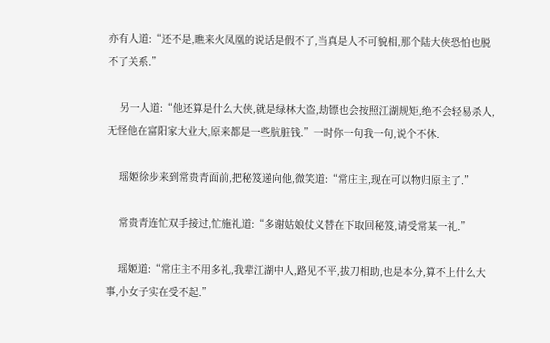亦有人道:“还不是,瞧来火凤凰的说话是假不了,当真是人不可貌相,那个陆大侠恐怕也脱不了关系.”

    另一人道:“他还算是什么大侠,就是绿林大盗,劫镖也会按照江湖规矩,绝不会轻易杀人,无怪他在富阳家大业大,原来都是一些肮脏钱.”一时你一句我一句,说个不休.

    瑶姬徐步来到常贵青面前,把秘笈递向他,微笑道:“常庄主,现在可以物归原主了.”

    常贵青连忙双手接过,忙施礼道:“多谢姑娘仗义替在下取回秘笈,请受常某一礼.”

    瑶姬道:“常庄主不用多礼,我辈江湖中人,路见不平,拔刀相助,也是本分,算不上什么大事,小女子实在受不起.”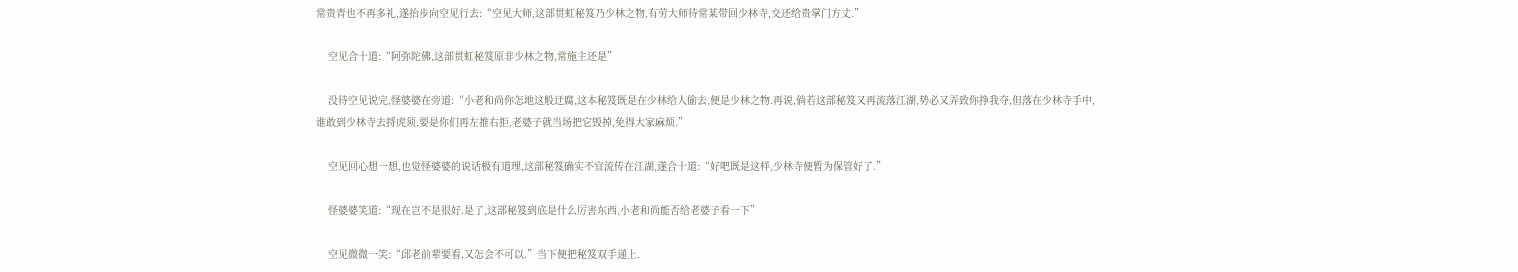常贵青也不再多礼,遂抬步向空见行去:“空见大师,这部贯虹秘笈乃少林之物,有劳大师待常某带回少林寺,交还给贵掌门方丈.”

    空见合十道:“阿弥陀佛,这部贯虹秘笈原非少林之物,常施主还是”

    没待空见说完,怪婆婆在旁道:“小老和尚你怎地这般迂腐,这本秘笈既是在少林给人偷去,便是少林之物.再说,倘若这部秘笈又再流落江湖,势必又弄致你挣我夺,但落在少林寺手中,谁敢到少林寺去捋虎须.要是你们再左推右拒,老婆子就当场把它毁掉,免得大家麻烦.”

    空见回心想一想,也觉怪婆婆的说话极有道理,这部秘笈确实不宜流传在江湖,遂合十道:“好吧既是这样,少林寺便暂为保管好了.”

    怪婆婆笑道:“现在岂不是很好.是了,这部秘笈到底是什么厉害东西,小老和尚能否给老婆子看一下”

    空见微微一笑:“邱老前辈要看,又怎会不可以.”当下便把秘笈双手递上.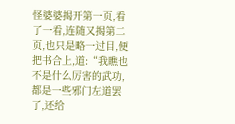怪婆婆揭开第一页,看了一看,连随又揭第二页,也只是略一过目,便把书合上,道:“我瞧也不是什么厉害的武功,都是一些邪门左道罢了,还给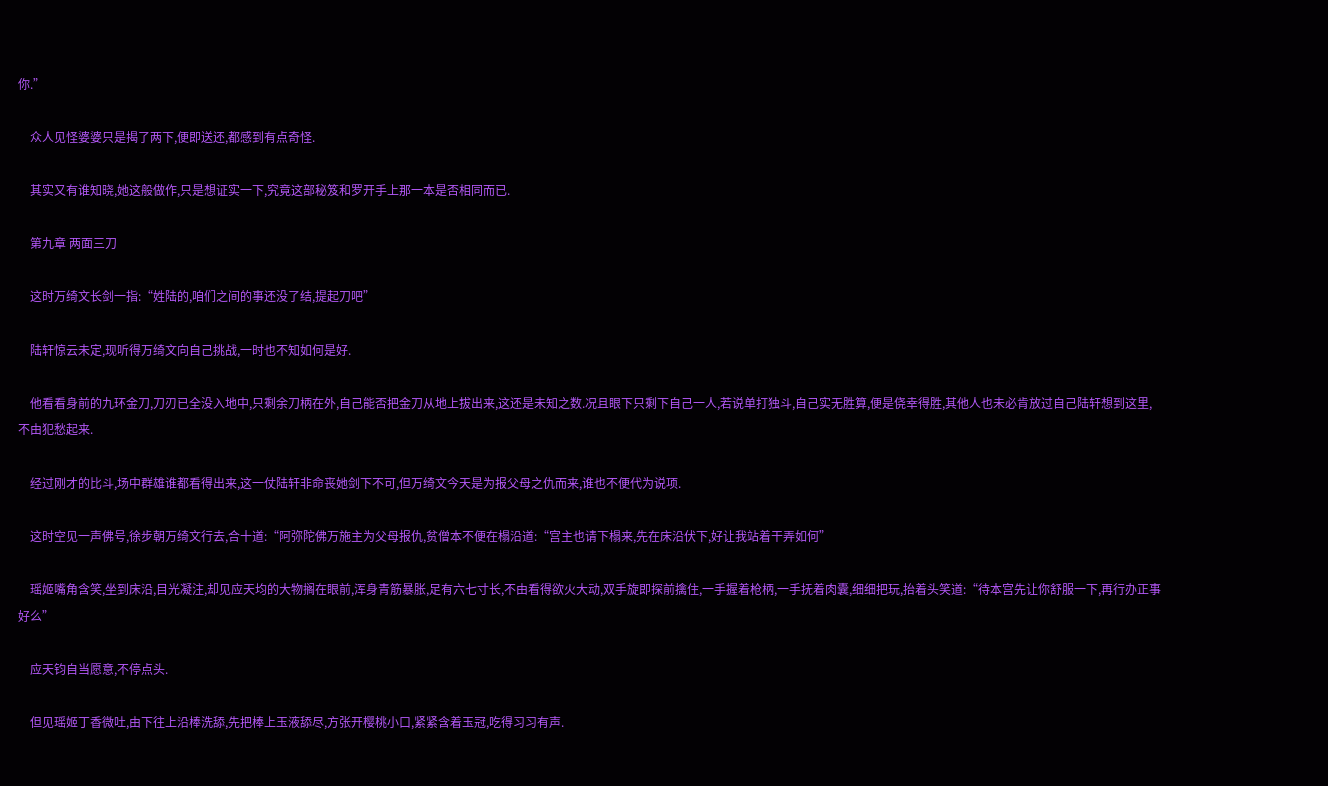你.”

    众人见怪婆婆只是揭了两下,便即送还,都感到有点奇怪.

    其实又有谁知晓,她这般做作,只是想证实一下,究竟这部秘笈和罗开手上那一本是否相同而已.

    第九章 两面三刀

    这时万绮文长剑一指:“姓陆的,咱们之间的事还没了结,提起刀吧”

    陆轩惊云未定,现听得万绮文向自己挑战,一时也不知如何是好.

    他看看身前的九环金刀,刀刃已全没入地中,只剩余刀柄在外,自己能否把金刀从地上拔出来,这还是未知之数.况且眼下只剩下自己一人,若说单打独斗,自己实无胜算,便是侥幸得胜,其他人也未必肯放过自己陆轩想到这里,不由犯愁起来.

    经过刚才的比斗,场中群雄谁都看得出来,这一仗陆轩非命丧她剑下不可,但万绮文今天是为报父母之仇而来,谁也不便代为说项.

    这时空见一声佛号,徐步朝万绮文行去,合十道:“阿弥陀佛万施主为父母报仇,贫僧本不便在榻沿道:“宫主也请下榻来,先在床沿伏下,好让我站着干弄如何”

    瑶姬嘴角含笑,坐到床沿,目光凝注,却见应天均的大物搁在眼前,浑身青筋暴胀,足有六七寸长,不由看得欲火大动,双手旋即探前擒住,一手握着枪柄,一手抚着肉囊,细细把玩,抬着头笑道:“待本宫先让你舒服一下,再行办正事好么”

    应天钧自当愿意,不停点头.

    但见瑶姬丁香微吐,由下往上沿棒洗舔,先把棒上玉液舔尽,方张开樱桃小口,紧紧含着玉冠,吃得习习有声.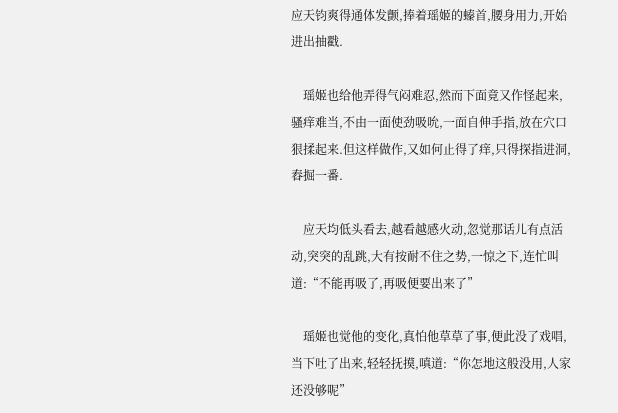应天钧爽得通体发颤,捧着瑶姬的螓首,腰身用力,开始进出抽戳.

    瑶姬也给他弄得气闷难忍,然而下面竟又作怪起来,骚痒难当,不由一面使劲吸吮,一面自伸手指,放在穴口狠揉起来.但这样做作,又如何止得了痒,只得探指进洞,舂掘一番.

    应天均低头看去,越看越感火动,忽觉那话儿有点活动,突突的乱跳,大有按耐不住之势,一惊之下,连忙叫道:“不能再吸了,再吸便要出来了”

    瑶姬也觉他的变化,真怕他草草了事,便此没了戏唱,当下吐了出来,轻轻抚摸,嗔道:“你怎地这般没用,人家还没够呢”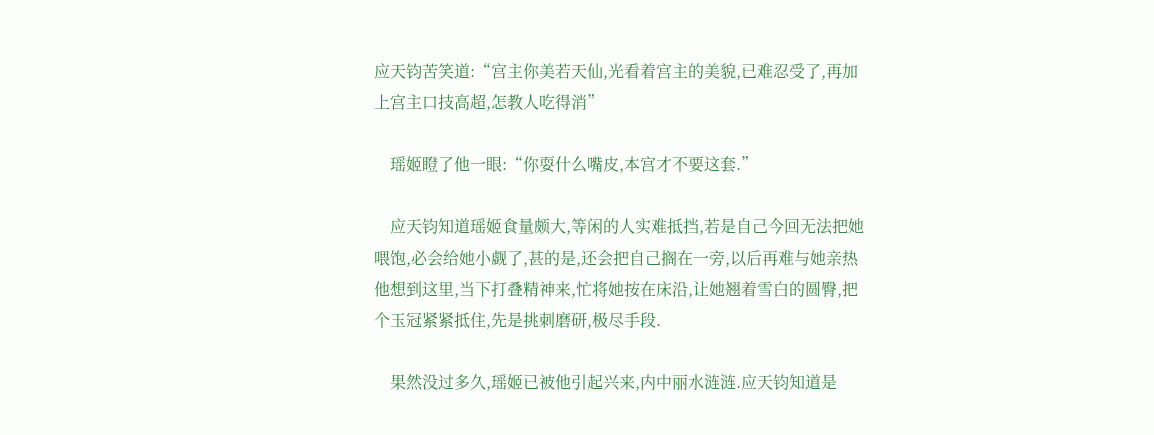应天钧苦笑道:“宫主你美若天仙,光看着宫主的美貌,已难忍受了,再加上宫主口技高超,怎教人吃得消”

    瑶姬瞪了他一眼:“你耍什么嘴皮,本宫才不要这套.”

    应天钧知道瑶姬食量颇大,等闲的人实难抵挡,若是自己今回无法把她喂饱,必会给她小觑了,甚的是,还会把自己搁在一旁,以后再难与她亲热他想到这里,当下打叠精神来,忙将她按在床沿,让她翘着雪白的圆臀,把个玉冠紧紧抵住,先是挑刺磨研,极尽手段.

    果然没过多久,瑶姬已被他引起兴来,内中丽水涟涟.应天钧知道是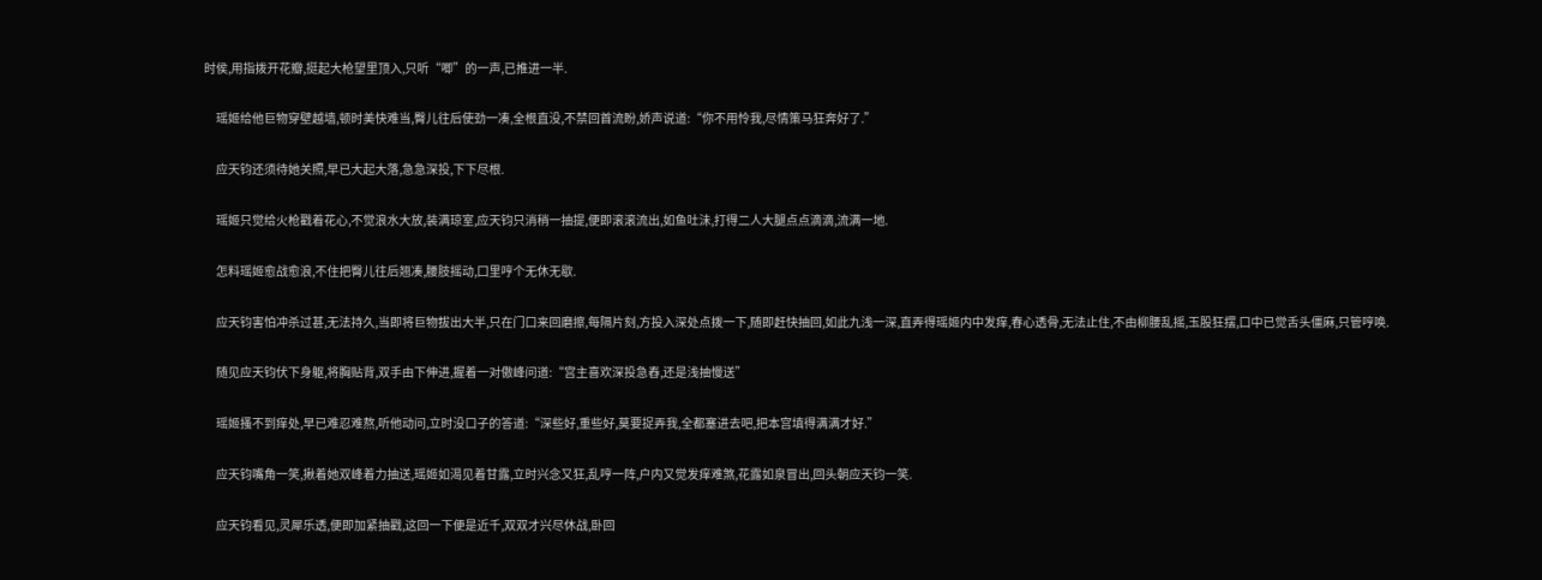时侯,用指拨开花瓣,挺起大枪望里顶入,只听“唧”的一声,已推进一半.

    瑶姬给他巨物穿壁越墙,顿时美快难当,臀儿往后使劲一凑,全根直没,不禁回首流盼,娇声说道:“你不用怜我,尽情策马狂奔好了.”

    应天钧还须待她关照,早已大起大落,急急深投,下下尽根.

    瑶姬只觉给火枪戳着花心,不觉浪水大放,装满琼室,应天钧只消稍一抽提,便即滚滚流出,如鱼吐沬,打得二人大腿点点滴滴,流满一地.

    怎料瑶姬愈战愈浪,不住把臀儿往后翘凑,腰肢摇动,囗里哼个无休无歇.

    应天钧害怕冲杀过甚,无法持久,当即将巨物拔出大半,只在门口来回磨擦,每隔片刻,方投入深处点拨一下,随即赶快抽回,如此九浅一深,直弄得瑶姬内中发痒,春心透骨,无法止住,不由柳腰乱摇,玉股狂摆,口中已觉舌头僵麻,只管哼唤.

    随见应天钧伏下身躯,将胸贴背,双手由下伸进,握着一对傲峰问道:“宫主喜欢深投急舂,还是浅抽慢送”

    瑶姬搔不到痒处,早已难忍难熬,听他动问,立时没口子的答道:“深些好,重些好,莫要捉弄我,全都塞进去吧,把本宫填得满满才好.”

    应天钧嘴角一笑,揪着她双峰着力抽送,瑶姬如渴见着甘露,立时兴念又狂,乱哼一阵,户内又觉发痒难煞,花露如泉冒出,回头朝应天钧一笑.

    应天钧看见,灵犀乐透,便即加紧抽戳,这回一下便是近千,双双才兴尽休战,卧回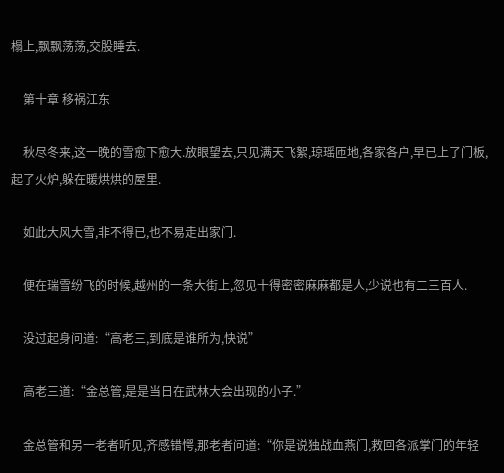榻上,飘飘荡荡,交股睡去.

    第十章 移祸江东

    秋尽冬来,这一晚的雪愈下愈大.放眼望去,只见满天飞絮,琼瑶匝地,各家各户,早已上了门板,起了火炉,躲在暖烘烘的屋里.

    如此大风大雪,非不得已,也不易走出家门.

    便在瑞雪纷飞的时候,越州的一条大街上,忽见十得密密麻麻都是人,少说也有二三百人.

    没过起身问道:“高老三,到底是谁所为,快说”

    高老三道:“金总管,是是当日在武林大会出现的小子.”

    金总管和另一老者听见,齐感错愕,那老者问道:“你是说独战血燕门,救回各派掌门的年轻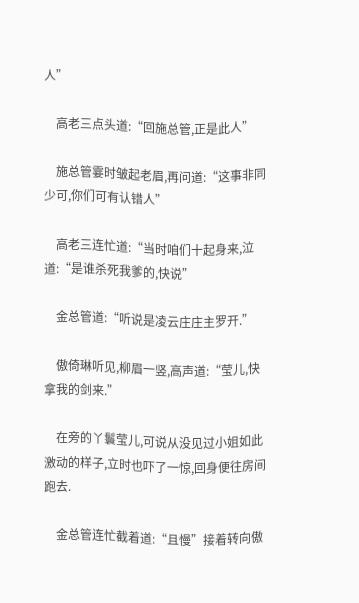人”

    高老三点头道:“回施总管,正是此人”

    施总管霎时皱起老眉,再问道:“这事非同少可,你们可有认错人”

    高老三连忙道:“当时咱们十起身来,泣道:“是谁杀死我爹的,快说”

    金总管道:“听说是凌云庄庄主罗开.”

    傲倚琳听见,柳眉一竖,高声道:“莹儿,快拿我的剑来.”

    在旁的丫鬟莹儿,可说从没见过小姐如此激动的样子,立时也吓了一惊,回身便往房间跑去.

    金总管连忙截着道:“且慢”接着转向傲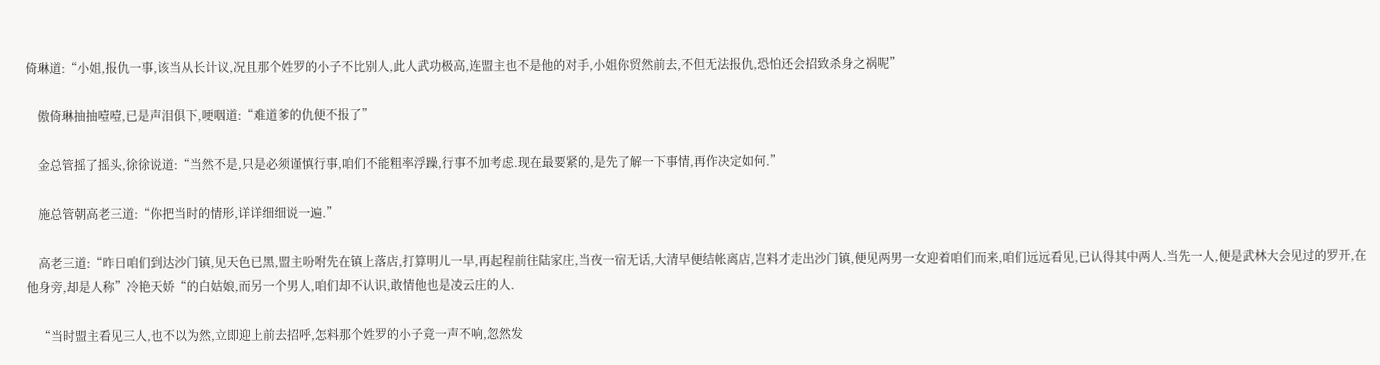倚琳道:“小姐,报仇一事,该当从长计议,况且那个姓罗的小子不比别人,此人武功极高,连盟主也不是他的对手,小姐你贸然前去,不但无法报仇,恐怕还会招致杀身之祸呢”

    傲倚琳抽抽噎噎,已是声泪俱下,哽咽道:“难道爹的仇便不报了”

    金总管摇了摇头,徐徐说道:“当然不是,只是必须谨慎行事,咱们不能粗率浮躁,行事不加考虑.现在最要紧的,是先了解一下事情,再作决定如何.”

    施总管朝高老三道:“你把当时的情形,详详细细说一遍.”

    高老三道:“昨日咱们到达沙门镇,见天色已黑,盟主吩咐先在镇上落店,打算明儿一早,再起程前往陆家庄,当夜一宿无话,大清早便结帐离店,岂料才走出沙门镇,便见两男一女迎着咱们而来,咱们远远看见,已认得其中两人.当先一人,便是武林大会见过的罗开,在他身旁,却是人称”冷艳天娇“的白姑娘,而另一个男人,咱们却不认识,敢情他也是凌云庄的人.

    “当时盟主看见三人,也不以为然,立即迎上前去招呼,怎料那个姓罗的小子竟一声不响,忽然发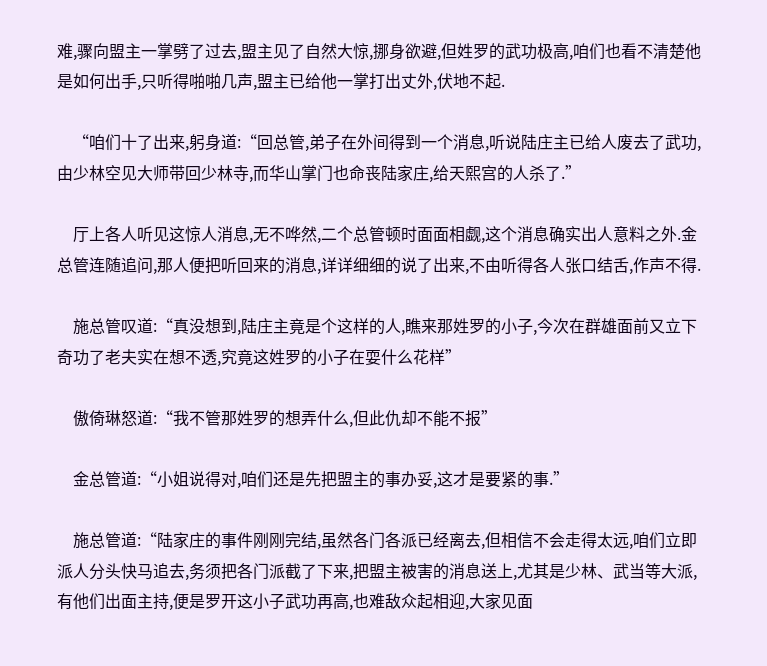难,骤向盟主一掌劈了过去,盟主见了自然大惊,挪身欲避,但姓罗的武功极高,咱们也看不清楚他是如何出手,只听得啪啪几声,盟主已给他一掌打出丈外,伏地不起.

    “咱们十了出来,躬身道:“回总管,弟子在外间得到一个消息,听说陆庄主已给人废去了武功,由少林空见大师带回少林寺,而华山掌门也命丧陆家庄,给天熙宫的人杀了.”

    厅上各人听见这惊人消息,无不哗然,二个总管顿时面面相觑,这个消息确实出人意料之外.金总管连随追问,那人便把听回来的消息,详详细细的说了出来,不由听得各人张口结舌,作声不得.

    施总管叹道:“真没想到,陆庄主竟是个这样的人,瞧来那姓罗的小子,今次在群雄面前又立下奇功了老夫实在想不透,究竟这姓罗的小子在耍什么花样”

    傲倚琳怒道:“我不管那姓罗的想弄什么,但此仇却不能不报”

    金总管道:“小姐说得对,咱们还是先把盟主的事办妥,这才是要紧的事.”

    施总管道:“陆家庄的事件刚刚完结,虽然各门各派已经离去,但相信不会走得太远,咱们立即派人分头快马追去,务须把各门派截了下来,把盟主被害的消息送上,尤其是少林、武当等大派,有他们出面主持,便是罗开这小子武功再高,也难敌众起相迎,大家见面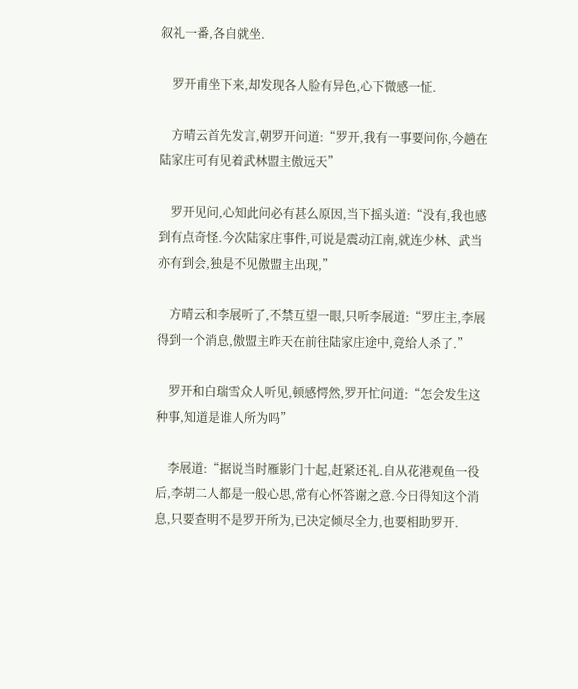叙礼一番,各自就坐.

    罗开甫坐下来,却发现各人脸有异色,心下微感一怔.

    方晴云首先发言,朝罗开问道:“罗开,我有一事要问你,今趟在陆家庄可有见着武林盟主傲远天”

    罗开见问,心知此问必有甚么原因,当下摇头道:“没有,我也感到有点奇怪.今次陆家庄事件,可说是震动江南,就连少林、武当亦有到会,独是不见傲盟主出现,”

    方晴云和李展听了,不禁互望一眼,只听李展道:“罗庄主,李展得到一个消息,傲盟主昨天在前往陆家庄途中,竟给人杀了.”

    罗开和白瑞雪众人听见,顿感愕然,罗开忙问道:“怎会发生这种事,知道是谁人所为吗”

    李展道:“据说当时雁影门十起,赶紧还礼.自从花港观鱼一役后,李胡二人都是一般心思,常有心怀答谢之意.今日得知这个消息,只要查明不是罗开所为,已决定倾尽全力,也要相助罗开.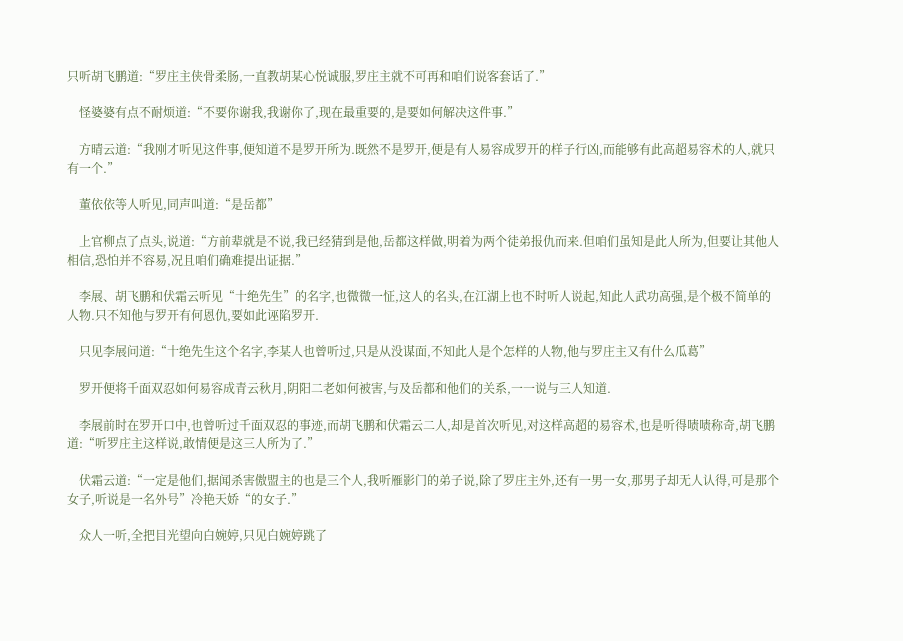只听胡飞鹏道:“罗庄主侠骨柔肠,一直教胡某心悦诚服,罗庄主就不可再和咱们说客套话了.”

    怪婆婆有点不耐烦道:“不要你谢我,我谢你了,现在最重要的,是要如何解决这件事.”

    方晴云道:“我刚才听见这件事,便知道不是罗开所为.既然不是罗开,便是有人易容成罗开的样子行凶,而能够有此高超易容术的人,就只有一个.”

    董依依等人听见,同声叫道:“是岳都”

    上官柳点了点头,说道:“方前辈就是不说,我已经猜到是他,岳都这样做,明着为两个徒弟报仇而来.但咱们虽知是此人所为,但要让其他人相信,恐怕并不容易,况且咱们确难提出证据.”

    李展、胡飞鹏和伏霜云听见“十绝先生”的名字,也微微一怔,这人的名头,在江湖上也不时听人说起,知此人武功高强,是个极不简单的人物.只不知他与罗开有何恩仇,要如此诬陷罗开.

    只见李展问道:“十绝先生这个名字,李某人也曾听过,只是从没谋面,不知此人是个怎样的人物,他与罗庄主又有什么瓜葛”

    罗开便将千面双忍如何易容成青云秋月,阴阳二老如何被害,与及岳都和他们的关系,一一说与三人知道.

    李展前时在罗开口中,也曾听过千面双忍的事迹,而胡飞鹏和伏霜云二人,却是首次听见,对这样高超的易容术,也是听得啧啧称奇,胡飞鹏道:“听罗庄主这样说,敢情便是这三人所为了.”

    伏霜云道:“一定是他们,据闻杀害傲盟主的也是三个人,我听雁影门的弟子说,除了罗庄主外,还有一男一女,那男子却无人认得,可是那个女子,听说是一名外号”冷艳天娇“的女子.”

    众人一听,全把目光望向白婉婷,只见白婉婷跳了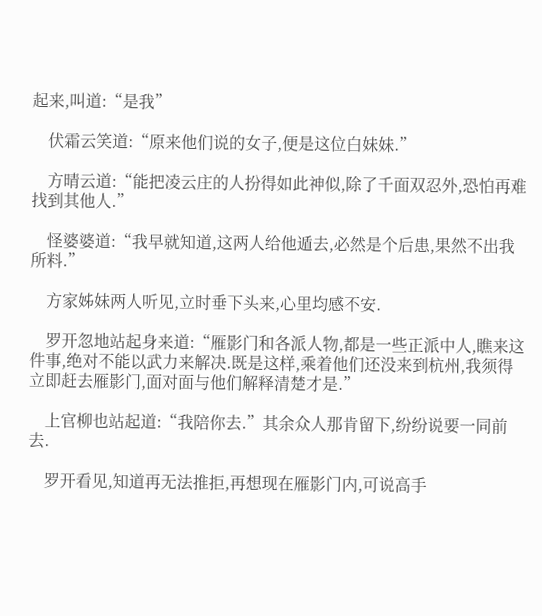起来,叫道:“是我”

    伏霜云笑道:“原来他们说的女子,便是这位白妹妹.”

    方晴云道:“能把凌云庄的人扮得如此神似,除了千面双忍外,恐怕再难找到其他人.”

    怪婆婆道:“我早就知道,这两人给他遁去,必然是个后患,果然不出我所料.”

    方家姊妹两人听见,立时垂下头来,心里均感不安.

    罗开忽地站起身来道:“雁影门和各派人物,都是一些正派中人,瞧来这件事,绝对不能以武力来解决.既是这样,乘着他们还没来到杭州,我须得立即赶去雁影门,面对面与他们解释清楚才是.”

    上官柳也站起道:“我陪你去.”其余众人那肯留下,纷纷说要一同前去.

    罗开看见,知道再无法推拒,再想现在雁影门内,可说高手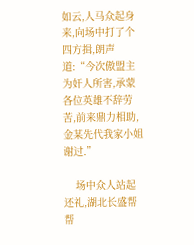如云,人马众起身来,向场中打了个四方揖,朗声道:“今次傲盟主为奸人所害,承蒙各位英雄不辞劳苦,前来鼎力相助,金某先代我家小姐谢过.”

    场中众人站起还礼,湖北长盛帮帮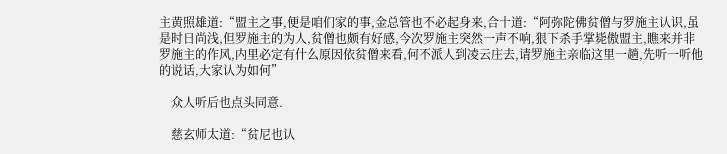主黄照雄道:“盟主之事,便是咱们家的事,金总管也不必起身来,合十道:“阿弥陀佛贫僧与罗施主认识,虽是时日尚浅,但罗施主的为人,贫僧也颇有好感,今次罗施主突然一声不响,狠下杀手掌毙傲盟主,瞧来并非罗施主的作风,内里必定有什么原因依贫僧来看,何不派人到凌云庄去,请罗施主亲临这里一趟,先听一听他的说话,大家认为如何”

    众人听后也点头同意.

    慈玄师太道:“贫尼也认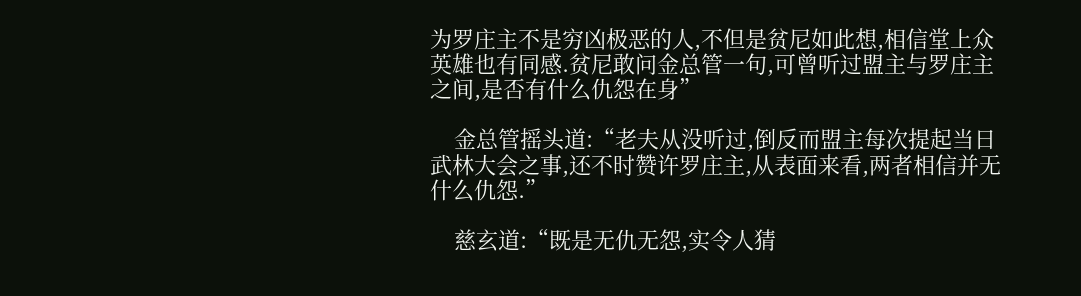为罗庄主不是穷凶极恶的人,不但是贫尼如此想,相信堂上众英雄也有同感.贫尼敢问金总管一句,可曾听过盟主与罗庄主之间,是否有什么仇怨在身”

    金总管摇头道:“老夫从没听过,倒反而盟主每次提起当日武林大会之事,还不时赞许罗庄主,从表面来看,两者相信并无什么仇怨.”

    慈玄道:“既是无仇无怨,实令人猜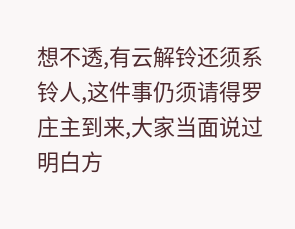想不透,有云解铃还须系铃人,这件事仍须请得罗庄主到来,大家当面说过明白方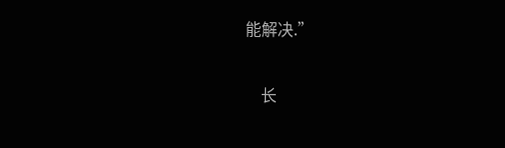能解决.”

    长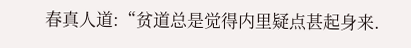春真人道:“贫道总是觉得内里疑点甚起身来.